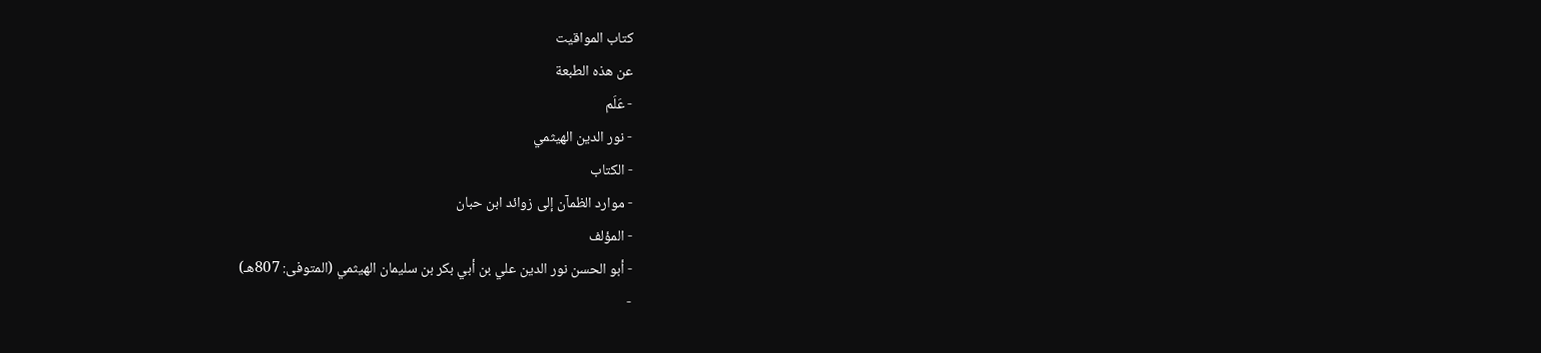كتاب المواقيت
عن هذه الطبعة
- عَلَم
- نور الدين الهيثمي
- الكتاب
- موارد الظمآن إلى زوائد ابن حبان
- المؤلف
- أبو الحسن نور الدين علي بن أبي بكر بن سليمان الهيثمي (المتوفى: 807هـ)
-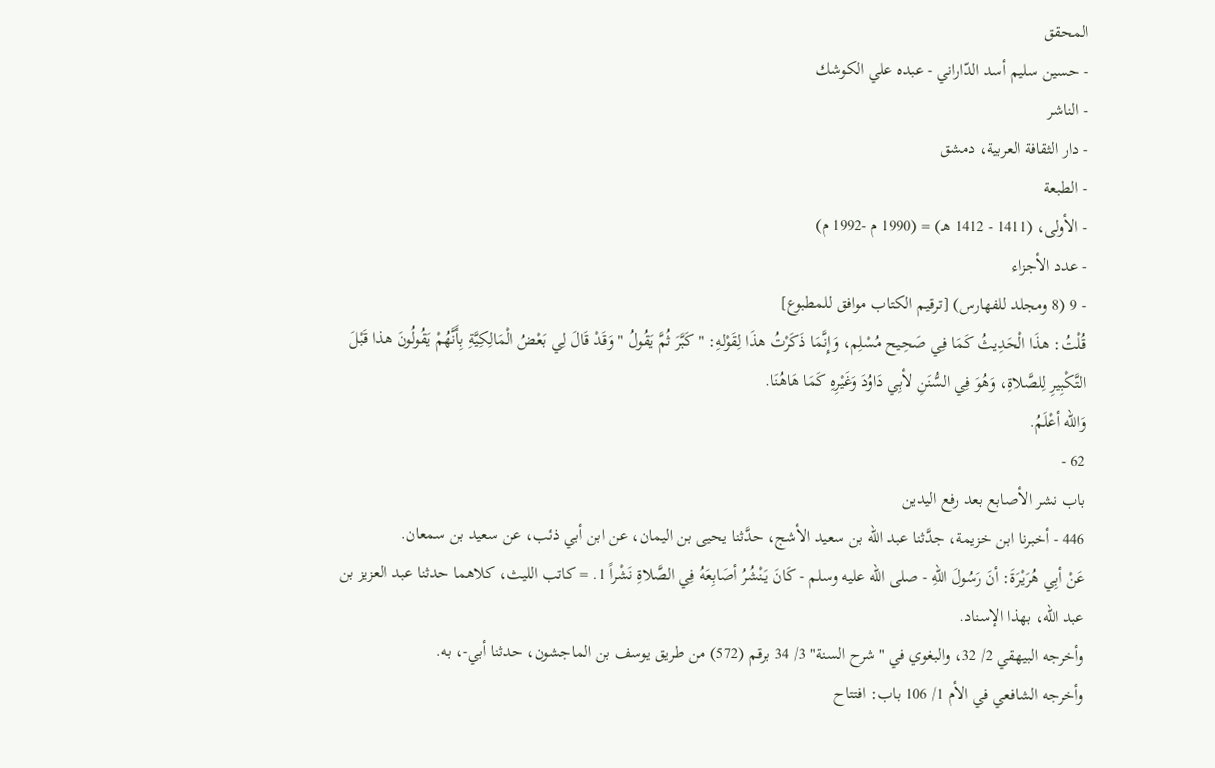المحقق
- حسين سليم أسد الدّاراني - عبده علي الكوشك
- الناشر
- دار الثقافة العربية، دمشق
- الطبعة
- الأولى، (1411 - 1412 هـ) = (1990 م -1992 م)
- عدد الأجزاء
- 9 (8 ومجلد للفهارس) [ترقيم الكتاب موافق للمطبوع]
قُلْتُ: هذَا الْحَدِيثُ كَمَا فِي صَحِيح مُسْلِم، وَإِنَّمَا ذَكَرْتُ هذَا لِقَوْلهِ: "كَبَّرَ ثُمَّ يَقُولُ " وَقَدْ قَالَ لِي بَعْضُ الْمَالِكِيَّةِ بِأَنَّهُمْ يَقُولُونَ هذا قَبْلَ التَّكْبِيرِ لِلصَّلاةِ، وَهُوَ فِي السُّنَنِ لأبِي دَاوُدَ وَغَيْرِهِ كَمَا هَاهُنَا.
وَالله أعْلَمُ.
62 -
باب نشر الأصابع بعد رفع اليدين
446 - أخبرنا ابن خزيمة، جدَّثنا عبد الله بن سعيد الأشج، حدَّثنا يحيى بن اليمان، عن ابن أبي ذئب، عن سعيد بن سمعان.
عَنْ أبِي هُرَيْرَةَ: أنَ رَسُولَ اللهِ - صلى الله عليه وسلم - كَانَ يَنْشُرُ أصَابِعَهُ فِي الصَّلاةِ نَشْراً 1. = كاتب الليث، كلاهما حدثنا عبد العزيز بن عبد الله، بهذا الإسناد.
وأخرجه البيهقي 2/ 32، والبغوي في "شرح السنة" 3/ 34 برقم (572) من طريق يوسف بن الماجشون، حدثنا أبي-، به.
وأخرجه الشافعي في الأم 1/ 106 باب: افتتاح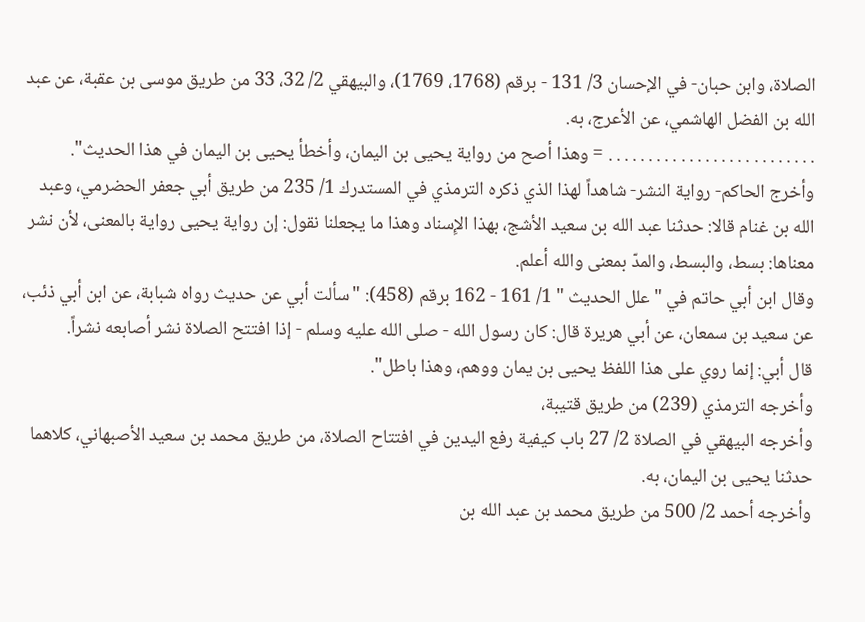الصلاة، وابن حبان- في الإحسان 3/ 131 - برقم (1768، 1769)، والبيهقي 2/ 32، 33 من طريق موسى بن عقبة، عن عبد الله بن الفضل الهاشمي، عن الأعرج، به.
. . . . . . . . . . . . . . . . . . . . . . . . . . = وهذا أصح من رواية يحيى بن اليمان، وأخطأ يحيى بن اليمان في هذا الحديث".
وأخرج الحاكم- رواية النشر- شاهداً لهذا الذي ذكره الترمذي في المستدرك 1/ 235 من طريق أبي جعفر الحضرمي، وعبد الله بن غنام قالا: حدثنا عبد الله بن سعيد الأشج، بهذا الإِسناد وهذا ما يجعلنا نقول: إن رواية يحيى رواية بالمعنى، لأن نشر معناها: بسط، والبسط، والمدّ بمعنى والله أعلم.
وقال ابن أبي حاتم في "علل الحديث " 1/ 161 - 162 برقم (458): "سألت أبي عن حديث رواه شبابة، عن ابن أبي ذئب، عن سعيد بن سمعان، عن أبي هريرة قال: كان رسول الله - صلى الله عليه وسلم - إذا افتتح الصلاة نشر أصابعه نشراً.
قال أبي: إنما روي على هذا اللفظ يحيى بن يمان ووهم، وهذا باطل".
وأخرجه الترمذي (239) من طريق قتيبة،
وأخرجه البيهقي في الصلاة 2/ 27 باب كيفية رفع اليدين في افتتاح الصلاة، من طريق محمد بن سعيد الأصبهاني، كلاهما حدثنا يحيى بن اليمان، به.
وأخرجه أحمد 2/ 500 من طريق محمد بن عبد الله بن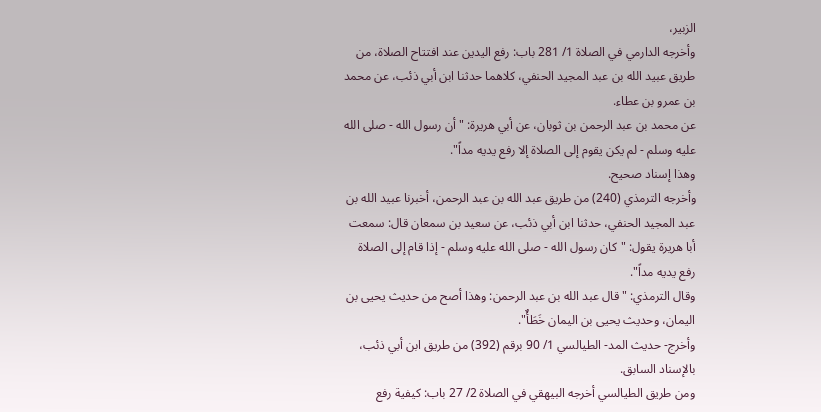الزبير،
وأخرجه الدارمي في الصلاة 1/ 281 باب: رفع اليدين عند افتتاح الصلاة، من طريق عبيد الله بن عبد المجيد الحنفي، كلاهما حدثنا ابن أبي ذئب، عن محمد بن عمرو بن عطاء.
عن محمد بن عبد الرحمن بن ثوبان، عن أبي هريرة: "أن رسول الله - صلى الله عليه وسلم - لم يكن يقوم إلى الصلاة إلا رفع يديه مداً".
وهذا إسناد صحيح.
وأخرجه الترمذي (240) من طريق عبد الله بن عبد الرحمن، أخبرنا عبيد الله بن عبد المجيد الحنفي، حدثنا ابن أبي ذئب، عن سعيد بن سمعان قال: سمعت أبا هريرة يقول: "كان رسول الله - صلى الله عليه وسلم - إذا قام إلى الصلاة رفع يديه مداً".
وقال الترمذي: "قال عبد الله بن عبد الرحمن: وهذا أصح من حديث يحيى بن اليمان، وحديث يحيى بن اليمان خَطَأٌ".
وأخرج- حديث المد- الطيالسي 1/ 90 برقم (392) من طريق ابن أبي ذئب، بالإسناد السابق.
ومن طريق الطيالسي أخرجه البيهقي في الصلاة 2/ 27 باب: كيفية رفع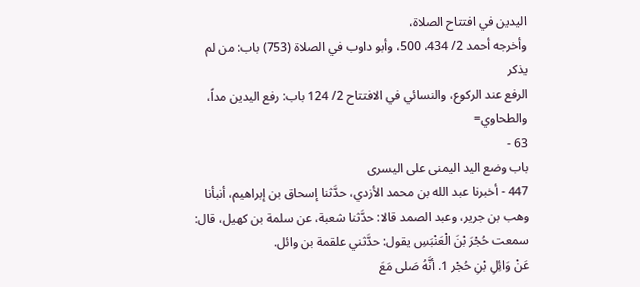اليدين في افتتاح الصلاة،
وأخرجه أحمد 2/ 434، 500، وأبو داوب في الصلاة (753) باب: من لم يذكر
الرفع عند الركوع، والنسائي في الافتتاح 2/ 124 باب: رفع اليدين مداً، والطحاوي=
63 -
باب وضع اليد اليمنى على اليسرى
447 - أخبرنا عبد الله بن محمد الأزدي، حدَّثنا إسحاق بن إبراهيم، أنبأنا وهب بن جرير، وعبد الصمد قالا: حدَّثنا شعبة، عن سلمة بن كهيل، قال: سمعت حُجْرَ بْنَ الْعَنْبَسِ يقول: حدَّثني علقمة بن وائل.
عَنْ وَائِلِ بْنِ حُجْر 1. أنَّهُ صَلى مَعَ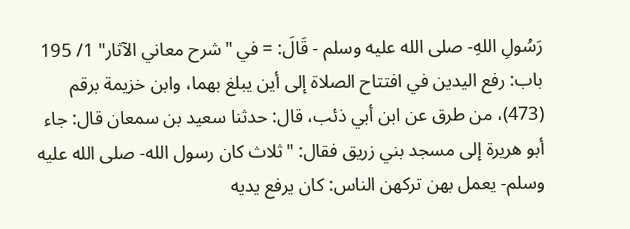رَسُولِ اللهِ- صلى الله عليه وسلم - قَالَ: = في "شرح معاني الآثار" 1/ 195 باب: رفع اليدين في افتتاح الصلاة إلى أين يبلغ بهما، وابن خزيمة برقم (473)، من طرق عن ابن أبي ذئب، قال: حدثنا سعيد بن سمعان قال: جاء أبو هريرة إلى مسجد بني زريق فقال: "ثلاث كان رسول الله- صلى الله عليه وسلم- يعمل بهن تركهن الناس: كان يرفع يديه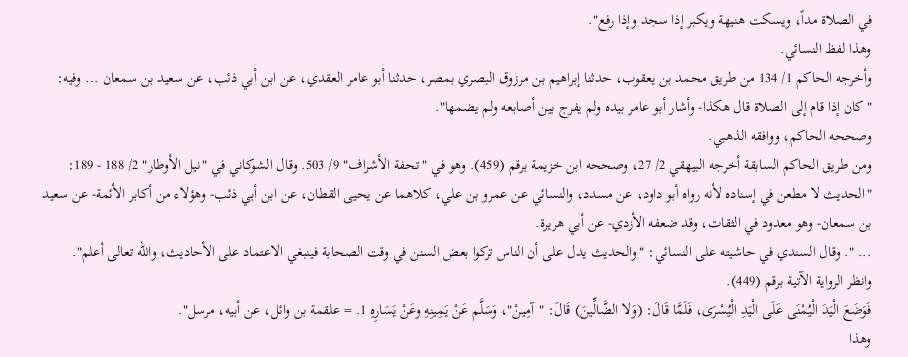في الصلاة مداً، ويسكت هنيهة ويكبر إذا سجد وإذا رفع".
وهذا لفظ النسائي.
وأخرجه الحاكم 1/ 134 من طريق محمد بن يعقوب، حدثنا إبراهيم بن مرزوق البصري بمصر، حدثنا أبو عامر العقدي، عن ابن أبي ذئب، عن سعيد بن سمعان ... وفيه: "كان إذا قام إلى الصلاة قال هكذا- وأشار أبو عامر بيده ولم يفرج بين أصابعه ولم يضمها".
وصححه الحاكم، ووافقه الذهبي.
ومن طريق الحاكم السابقة أخرجه البيهقي 2/ 27، وصححه ابن خزيمة برقم (459). وهو في "تحفة الأشراف" 9/ 503. وقال الشوكاني في "نيل الأوطار" 2/ 188 - 189: "الحديث لا مطعن في إسناده لأنه رواه أبو داود، عن مسدد، والنسائي عن عمرو بن علي، كلاهما عن يحيى القطان، عن ابن أبي ذئب- وهؤلاء من أكابر الأئمة- عن سعيد بن سمعان- وهو معدود في الثقات، وقد ضعفه الأزدي- عن أبي هريرة.
... ". وقال السندي في حاشيته على النسائي: "والحديث يدل على أن الناس تركوا بعض السنن في وقت الصحابة فينبغي الاعتماد على الأحاديث، والله تعالى أعلم".
وانظر الرواية الآتية برقم (449).
فَوَضَعَ الْيَدَ الْيُمْنَى عَلَى الْيَدِ الْيُسْرَى، فَلَمَّا قَالَ: (وَلا الضَّالِّينَ) قَالَ: "آمِينْ"، وَسَلَّم عَنْ يَمِينِهِ وعَنْ يَسَارِهِ 1. = علقمة بن وائل، عن أبيه، مرسل".
وهذا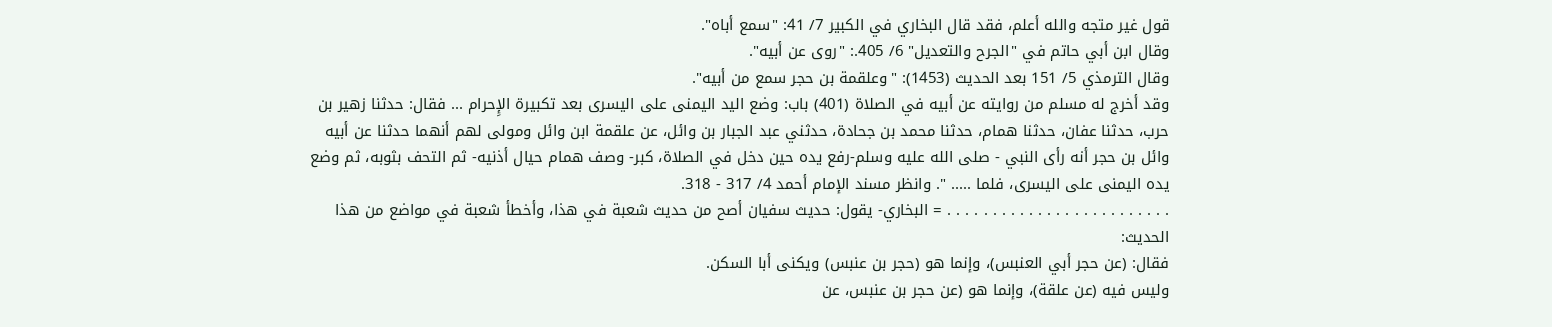قول غير متجه والله أعلم، فقد قال البخاري في الكبير 7/ 41: "سمع أباه".
وقال ابن أبي حاتم في "الجرح والتعديل" 6/ 405.: "روى عن أبيه".
وقال الترمذي 5/ 151 بعد الحديث (1453): "وعلقمة بن حجر سمع من أبيه".
وقد أخرج له مسلم من روايته عن أبيه في الصلاة (401) باب: وضع اليد اليمنى على اليسرى بعد تكبيرة الإِحرام ... فقال: حدثنا زهير بن حرب، حدثنا عفان، حدثنا همام، حدثنا محمد بن جحادة، حدثني عبد الجبار بن وائل، عن علقمة ابن وائل ومولى لهم أنهما حدثنا عن أبيه وائل بن حجر أنه رأى النبي - صلى الله عليه وسلم-رفع يده حين دخل في الصلاة، كبر- وصف همام حيال أذنيه- ثم التحف بثوبه، ثم وضع يده اليمنى على اليسرى، فلما ..... ". وانظر مسند الإمام أحمد 4/ 317 - 318.
. . . . . . . . . . . . . . . . . . . . . . . . . = البخاري- يقول: حديث سفيان أصح من حديث شعبة في هذا، وأخطأ شعبة في مواضع من هذا الحديث:
فقال: (عن حجر أبي العنبس)، وإنما هو (حجر بن عنبس) ويكنى أبا السكن.
وليس فيه (عن علقة)، وإنما هو (عن حجر بن عنبس، عن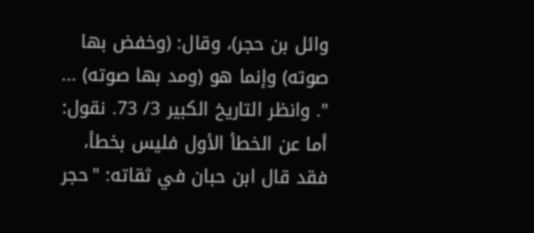وائل بن حجر)، وقال: (وخفض بها صوته) وإنما هو (ومد بها صوته) ... ". وانظر التاريخ الكبير 3/ 73. نقول: أما عن الخطأ الأول فليس بخطأ، فقد قال ابن حبان في ثقاته: "حجر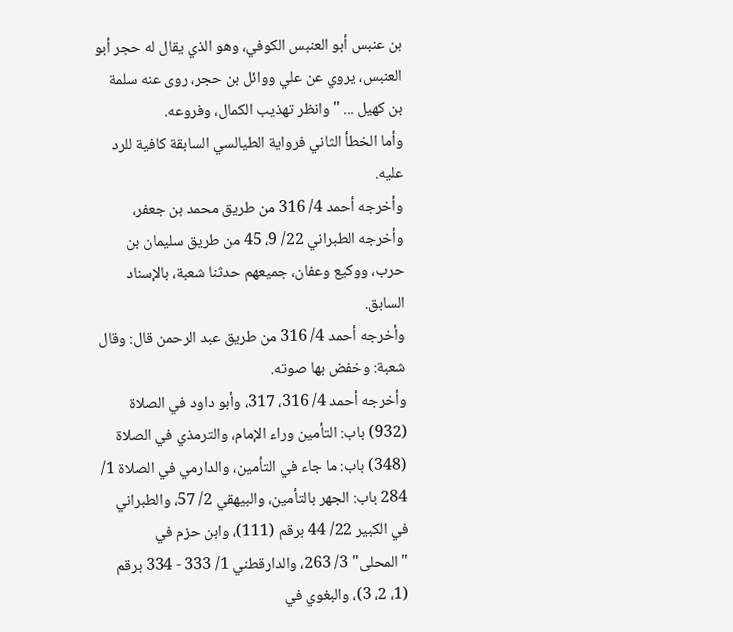بن عنبس أبو العنبس الكوفي، وهو الذي يقال له حجر أبو العنبس، يروي عن علي ووائل بن حجر، روى عنه سلمة بن كهيل ... " وانظر تهذيب الكمال، وفروعه.
وأما الخطأ الثاني فرواية الطيالسي السابقة كافية للرد عليه.
وأخرجه أحمد 4/ 316 من طريق محمد بن جعفر،
وأخرجه الطبراني 22/ 9، 45 من طريق سليمان بن حرب، ووكيع وعفان، جميعهم حدثنا شعبة، بالإسناد السابق.
وأخرجه أحمد 4/ 316 من طريق عبد الرحمن قال: وقال شعبة: وخفض بها صوته.
وأخرجه أحمد 4/ 316، 317، وأبو داود في الصلاة (932) باب: التأمين وراء الإمام، والترمذي في الصلاة (348) باب: ما جاء في التأمين، والدارمي في الصلاة 1/ 284 باب: الجهر بالتأمين، والبيهقي 2/ 57، والطبراني في الكبير 22/ 44 برقم (111)، وابن حزم في "المحلى" 3/ 263، والدارقطني 1/ 333 - 334 برقم (1، 2، 3)، والبغوي في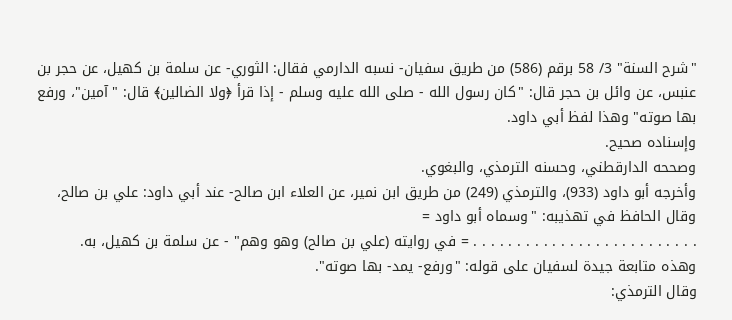"شرح السنة" 3/ 58 برقم (586) من طريق سفيان- نسبه الدارمي فقال: الثوري- عن سلمة بن كهيل، عن حجر بن عنبس، عن وائل بن حجر قال: "كان رسول الله - صلى الله عليه وسلم - إذا قرأ ﴿ولا الضالين﴾ قال: "آمين"، ورفع بها صوته" وهذا لفظ أبي داود.
وإسناده صحيح.
وصححه الدارقطني، وحسنه الترمذي، والبغوي.
وأخرجه أبو داود (933)، والترمذي (249) من طريق ابن نمير، عن العلاء ابن صالح- عند أبي داود: علي بن صالح، وقال الحافظ في تهذيبه: "وسماه أبو داود =
. . . . . . . . . . . . . . . . . . . . . . . . . . = في روايته (علي بن صالح) وهو وهم" - عن سلمة بن كهيل، به.
وهذه متابعة جيدة لسفيان على قوله: "ورفع- يمد- بها صوته".
وقال الترمذي: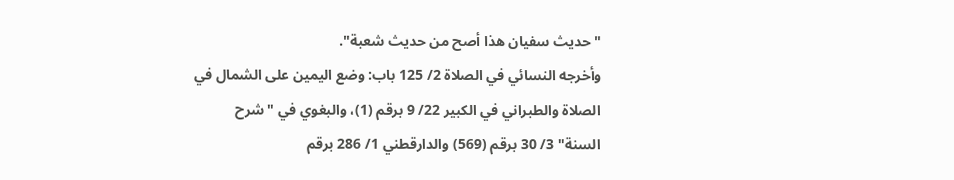"حديث سفيان هذا أصح من حديث شعبة".
وأخرجه النسائي في الصلاة 2/ 125 باب: وضع اليمين على الشمال في الصلاة والطبراني في الكبير 22/ 9 برقم (1)، والبغوي في "شرح السنة" 3/ 30 برقم (569) والدارقطني 1/ 286 برقم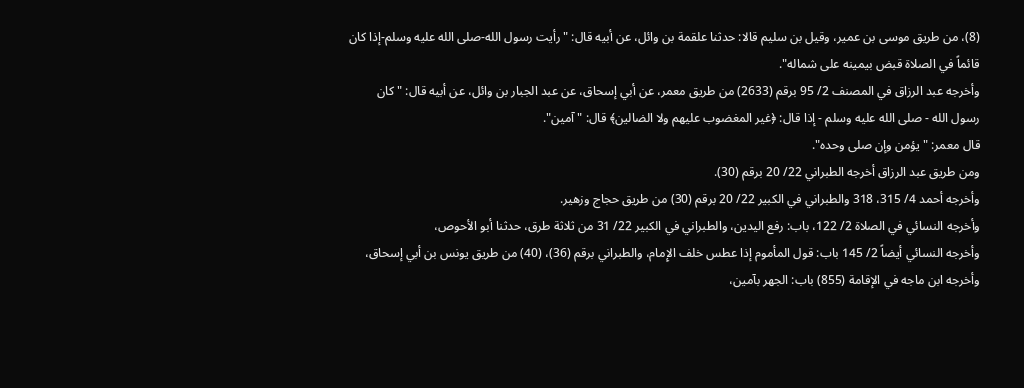(8)، من طريق موسى بن عمير، وقيل بن سليم قالا: حدثنا علقمة بن وائل، عن أبيه قال: "رأيت رسول الله-صلى الله عليه وسلم-إذا كان قائماً في الصلاة قبض بيمينه على شماله".
وأخرجه عبد الرزاق في المصنف 2/ 95 برقم (2633) من طريق معمر، عن أبي إسحاق، عن عبد الجبار بن وائل، عن أبيه قال: "كان رسول الله - صلى الله عليه وسلم - إذا قال: ﴿غير المغضوب عليهم ولا الضالين﴾ قال: "آمين".
قال معمر: "يؤمن وإن صلى وحده".
ومن طريق عبد الرزاق أخرجه الطبراني 22/ 20 برقم (30).
وأخرجه أحمد 4/ 315، 318 والطبراني في الكبير 22/ 20 برقم (30) من طريق حجاج وزهير.
وأخرجه النسائي في الصلاة 2/ 122، باب: رفع اليدين، والطبراني في الكبير 22/ 31 من ثلاثة طرق، حدثنا أبو الأحوص،
وأخرجه النسائي أيضاً 2/ 145 باب: قول المأموم إذا عطس خلف الإِمام، والطبراني برقم (36)، (40) من طريق يونس بن أبي إسحاق،
وأخرجه ابن ماجه في الإقامة (855) باب: الجهر بآمين،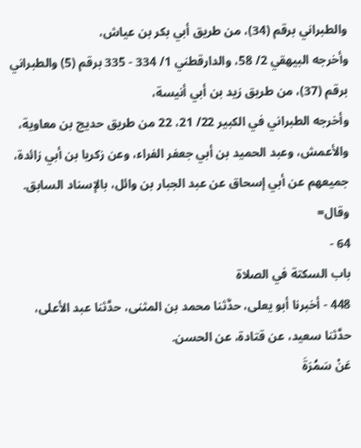والطبراني برقم (34)، من طريق أبي بكر بن عياش،
وأخرجه البيهقي 2/ 58، والدارقطني 1/ 334 - 335 برقم (5) والطبراني برقم (37)، من طريق زيد بن أبي أنيسة،
وأخرجه الطبراني في الكبير 22/ 21، 22 من طريق حديج بن معاوية، والأعمش، وعبد الحميد بن أبي جعفر الفراء، وعن زكريا بن أبي زائدة، جميعهم عن أبي إسحاق عن عبد الجبار بن وائل، بالإسناد السابق.
وقال=
64 -
باب السكتة في الصلاة
448 - أخبرنا أبو يعلى، حدَّثنا محمد بن المثنى، حدَّثنا عبد الأعلى، حدَّثنا سعيد، عن قتادة، عن الحسن.
عَنْ سَمُرَةَ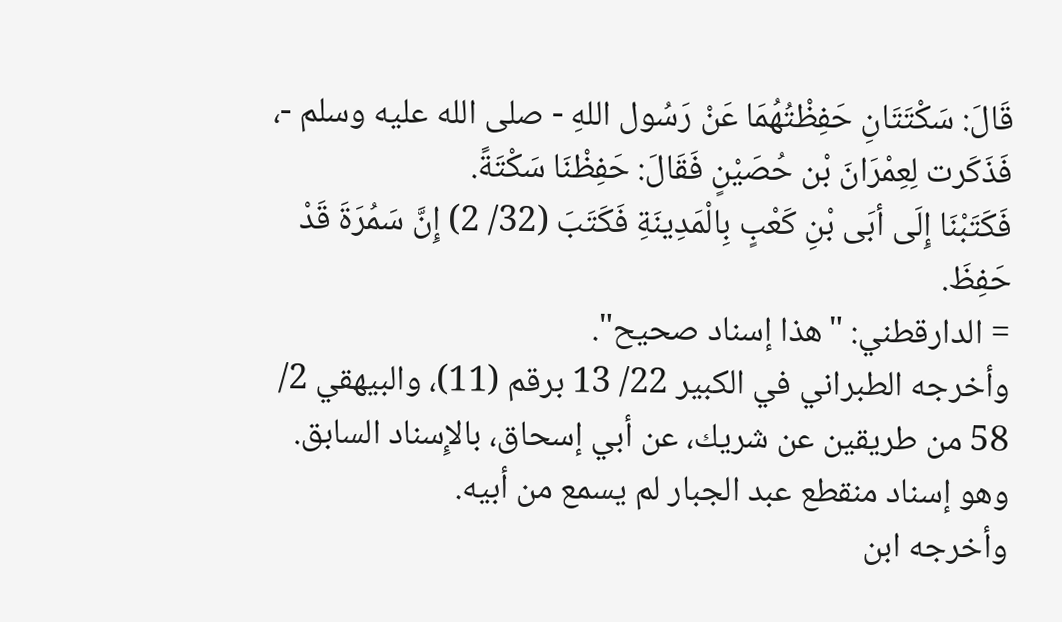قَالَ: سَكْتَتَانِ حَفِظْتُهُمَا عَنْ رَسُول اللهِ - صلى الله عليه وسلم -، فَذَكَرت لِعِمْرَانَ بْن حُصَيْنٍ فَقَالَ: حَفِظْنَا سَكْتَةً.
فَكَتَبْنَا إِلَى أبَى بْنِ كَعْبٍ بِالْمَدِينَةِ فَكَتَبَ (32/ 2) إِنَّ سَمُرَةَ قَدْ حَفِظَ.
= الدارقطني: "هذا إسناد صحيح".
وأخرجه الطبراني في الكبير 22/ 13 برقم (11)، والبيهقي 2/ 58 من طريقين عن شريك، عن أبي إسحاق، بالإِسناد السابق.
وهو إسناد منقطع عبد الجبار لم يسمع من أبيه.
وأخرجه ابن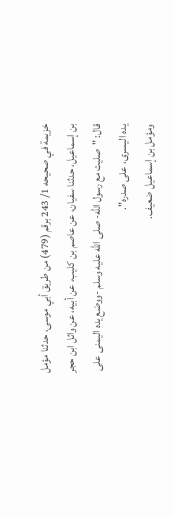خزيمة في صحيحه 1/ 243 برقم (479) من طريق أبي موسى، حدثنا مؤمل بن إسماعيل، حدثنا سفيان، عن عاصم بن كليب، عن أبيه، عن واثل ابن حجر قال: "صليت مع رسول الله- صلى الله عليه وسلم -ووضع يده اليمنى على يده اليسرى، على صدره".
ومؤمل بن إسماعيل ضعيف.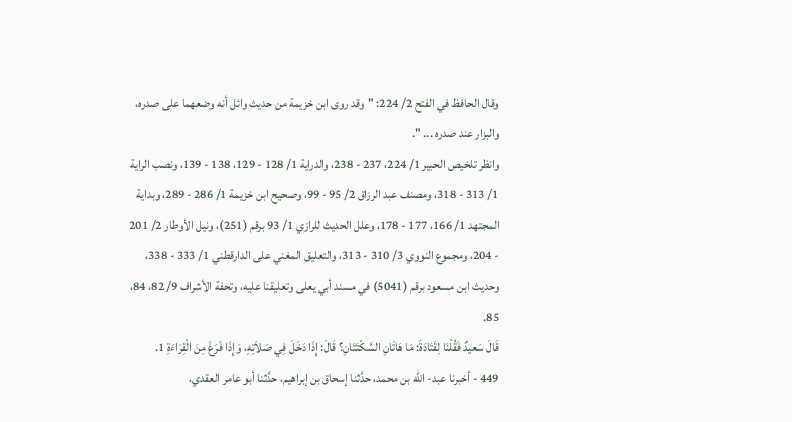وقال الحافظ في الفتح 2/ 224: "وقد روى ابن خزيمة من حديث وائل أنه وضعهما على صدره، والبزار عند صدره ... ".
وانظر تلخيص الحبير 1/ 224، 237 - 238، والدراية 1/ 128 - 129، 138 - 139، ونصب الراية 1/ 313 - 318، ومصنف عبد الرزاق 2/ 95 - 99، وصحيح ابن خزيمة 1/ 286 - 289، وبداية المجتهد 1/ 166، 177 - 178، وعلل الحديث للرازي 1/ 93 برقم (251)، ونيل الأوطار 2/ 201 - 204، ومجموع النووي 3/ 310 - 313، والتعليق المغني على الدارقطني 1/ 333 - 338، وحديث ابن مسعود برقم (5041) في مسند أبي يعلى وتعليقنا عليه، وتحفة الأشراف 9/ 82، 84، 85.
قَالَ سَعيدٌ فَقُلْنَا لِقَتَادَةَ: مَا هَاتَانِ السَّكْتَتَانِ؟ قَالَ: إِذَا دَخَلَ فِي صَلاَتِهِ، وَإِذَا فَرَغَ مِنَ الْقِرَاءَةِ 1.
449 - أخبرنا عبد- الله بن محمد، حدَّثنا إسحاق بن إبراهيم، حدَّثنا أبو عامر العقدي،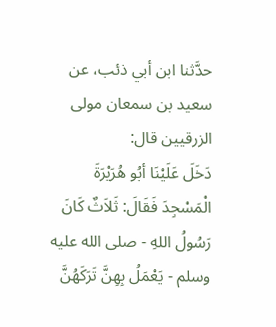حدَّثنا ابن أبي ذئب، عن سعيد بن سمعان مولى الزرقيين قال:
دَخَلَ عَلَيْنَا أبُو هُرَيْرَةَ الْمَسْجِدَ فَقَالَ: ثَلاَثٌ كَانَ رَسُولُ اللهِ - صلى الله عليه وسلم - يَعْمَلُ بِهِنَّ تَرَكَهُنَّ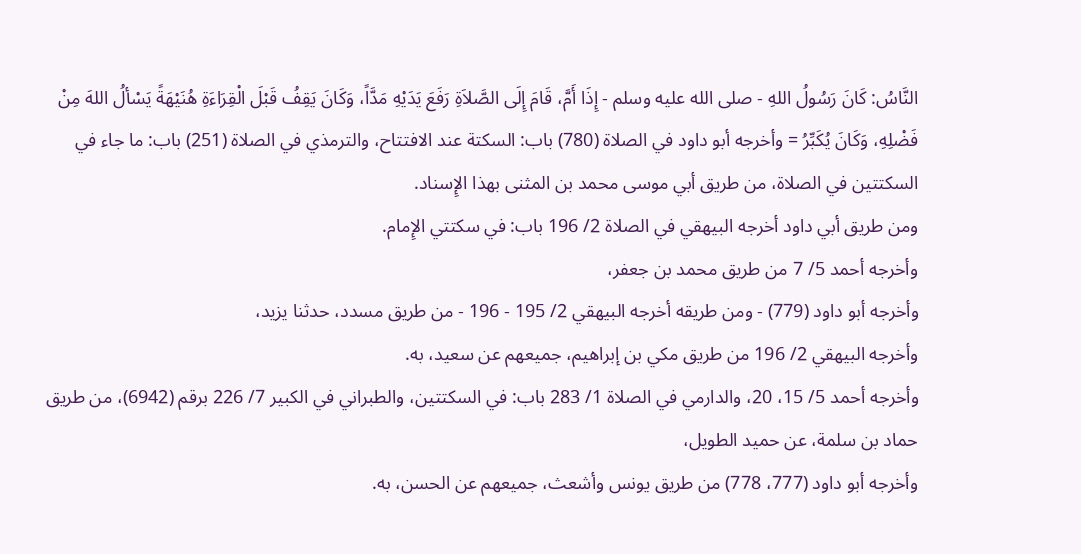النَّاسُ: كَانَ رَسُولُ اللهِ - صلى الله عليه وسلم - إِذَا أَمَّ، قَامَ إِلَى الصَّلاَةِ رَفَعَ يَدَيْهِ مَدَّاً، وَكَانَ يَقِفُ قَبْلَ الْقِرَاءَةِ هُنَيْهَةً يَسْألُ اللهَ مِنْ فَضْلِهِ، وَكَانَ يُكَبِّرُ = وأخرجه أبو داود في الصلاة (780) باب: السكتة عند الافتتاح، والترمذي في الصلاة (251) باب: ما جاء في السكتتين في الصلاة، من طريق أبي موسى محمد بن المثنى بهذا الإِسناد.
ومن طريق أبي داود أخرجه البيهقي في الصلاة 2/ 196 باب: في سكتتي الإِمام.
وأخرجه أحمد 5/ 7 من طريق محمد بن جعفر،
وأخرجه أبو داود (779) - ومن طريقه أخرجه البيهقي 2/ 195 - 196 - من طريق مسدد، حدثنا يزيد،
وأخرجه البيهقي 2/ 196 من طريق مكي بن إبراهيم، جميعهم عن سعيد، به.
وأخرجه أحمد 5/ 15، 20، والدارمي في الصلاة 1/ 283 باب: في السكتتين، والطبراني في الكبير 7/ 226 برقم (6942)، من طريق حماد بن سلمة، عن حميد الطويل،
وأخرجه أبو داود (777، 778) من طريق يونس وأشعث، جميعهم عن الحسن، به.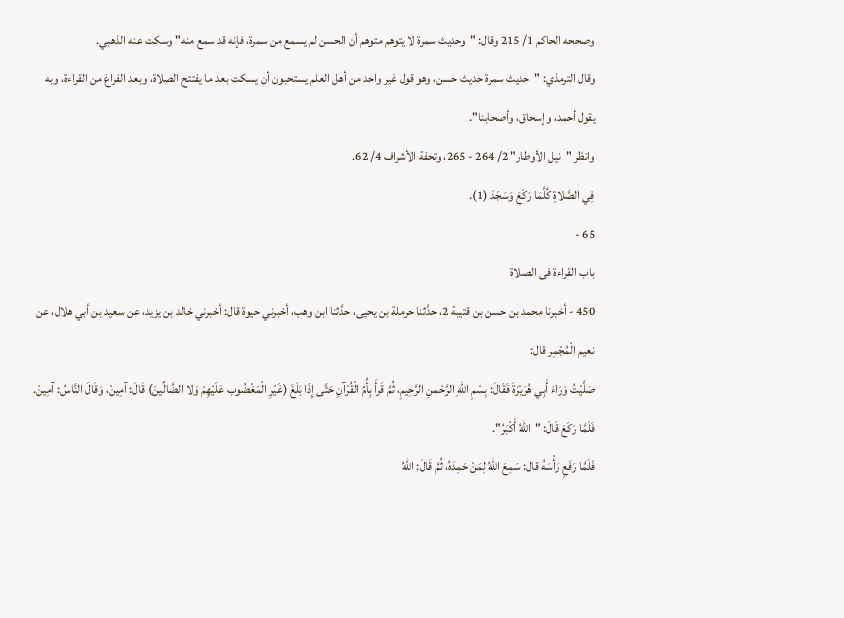وصححه الحاكم 1/ 215 وقال: "وحديث سمرة لا يتوهم متوهم أن الحسن لم يسمع من سمرة، فإنه قد سمع منه" وسكت عنه الذهبي.
وقال الترمذي: "حديث سمرة حديث حسن، وهو قول غير واحد من أهل العلم يستحبون أن يسكت بعد ما يفتتح الصلاة، وبعد الفراغ من القراءة، وبه يقول أحمد، وإسحاق، وأصحابنا".
وانظر "نيل الأوطار" 2/ 264 - 265، وتحفة الأشراف 4/ 62.
فِي الصَّلاةِ كُلَّمَا رَكَعَ وَسَجَدَ (1).
65 -
باب القراءة فى الصلاة
450 - أخبرنا محمد بن حسن بن قتيبة 2، حدَّثنا حرملة بن يحيى، حدَّثنا ابن وهب، أخبرني حيوة قال: أخبرني خالد بن يزيد، عن سعيد بن أبي هلال، عن نعيم الْمُجْمِر قال:
صَلَّيْتُ وَرَاءَ أَبِي هُرَيْرَةَ فَقَالَ: بِسْمِ اللهِ الرَّحْمنِ الرَّحِيمِ، ثُمَّ قَرأَ بِأُمِّ الْقُرْآنِ حَتَّى إِذَا بَلَغَ (غَيْرِ الْمَغْضُوب عَلَيْهِمْ وَلا الضَّالِّينَ) قَالَ: آمِينْ، وَقَالَ النَّاسُ: آمِينْ.
فَلَمَّا رَكَعَ قَالَ: "اللهُ أَكْبَرُ".
فَلَمَّا رَفَعِ رَأْسَهُ قال: سَمِعَ اللهُ لِمَنْ حَمِدَهُ، ثُمَّ قَالَ: اللهُ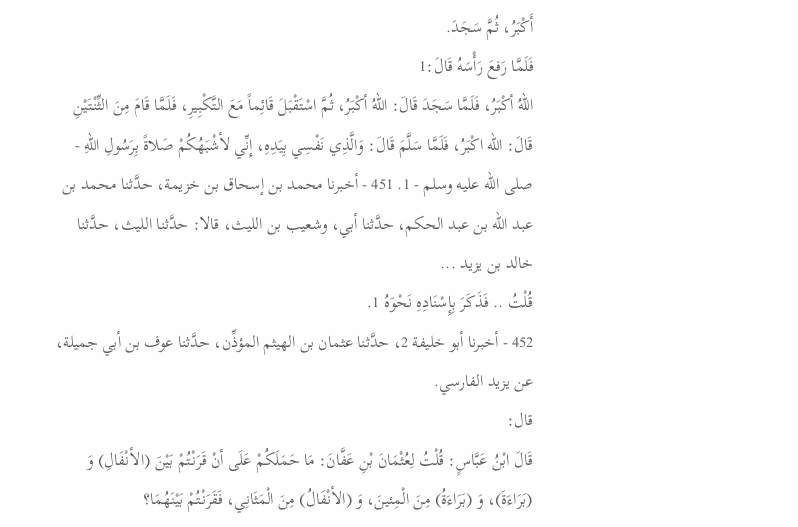أَكْبَرُ، ثُمَّ سَجَدَ.
فَلَمَّا رَفعَ رَأْسَهُ قَالَ:1
اللهُ أكْبَرُ، فَلَمَّا سَجَدَ قَالَ: اللهُ أكْبَرُ، ثُمَّ اسْتَقْبَلَ قَائِماً مَعَ التَّكْبِيرِ، فَلَمَّا قَامَ مِنَ الثِّنْتَيْنِ قَالَ: الله اكْبَرُ، فَلَمَّا سَلَّمَ قَالَ: وَالَّذِي نَفْسِي بِيَدِهِ، إِنِّي لأشْبَهُكُمْ صَلاةً بِرَسُولِ اللهِ - صلى الله عليه وسلم - 1. 451 - أخبرنا محمد بن إسحاق بن خزيمة، حدَّثنا محمد بن عبد الله بن عبد الحكم، حدَّثنا أبي، وشعيب بن الليث، قالا: حدَّثنا الليث، حدَّثنا خالد بن يزيد ...
قُلْتُ .. فَذَكَرَ بِإِسْنَادِهِ نَحْوَهُ 1.
452 - أخبرنا أبو خليفة 2، حدَّثنا عثمان بن الهيثم المؤذِّن، حدَّثنا عوف بن أبي جميلة، عن يزيد الفارسي.
قال:
قَالَ ابْنُ عَبَّاسٍ: قُلْتُ لِعُثْمَانَ بْنِ عَفَّانَ: مَا حَمَلَكُمْ عَلَى أنْ قَرَنْتُمْ بَيْنَ (الأنْفَالِ) وَ (بَرَاءَةَ)، وَ (بَرَاءَةُ) مِنَ الْمِئينَ، وَ (الأنْفَالُ) مِنَ الْمَثَانِي، فَقَرَنْتُمْ بَيْنَهُمَا؟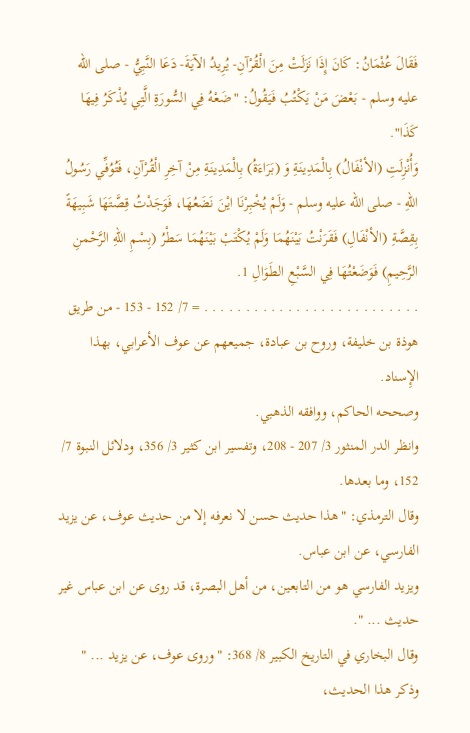فَقَالَ عُثْمَانُ: كَانَ إِذَا نَزَلَتْ مِنَ الْقُرْآنِ- يُرِيدُ الآيَةَ- دَعَا النَّبِيُّ - صلى الله عليه وسلم - بَعْضَ مَنْ يَكْتُبُ فَيَقُولُ: "ضَعْهُ فِي السُّورَةِ الَّتِي يُذْكَرُ فِيهَا كَذَا".
وَأُنْزِلَتِ (الأنْفَالُ) بِالْمَدِينَةِ وَ (بَرَاءَةُ) بِالْمَدِينَةِ مِنْ آخِرِ الْقُرْآنِ، فَتُوُفِّي رَسُولُ اللهِ - صلى الله عليه وسلم - وَلَمْ يُخْبِرْنَا ايْنَ نَضَعُهَا، فَوَجَدْتُ قِصَّتَهَا شَبِيهَةً
بِقِصَّةِ (الأنْفَالِ) فَقَرَنْتُ بَيْنَهُمَا وَلَمْ يُكْتَبْ بَيْنَهُمَا سَطْرُ (بِسْمِ اللهِ الرَّحْمنِ الرَّحِيمِ) فَوَضَعْتُهَا فِي السَّبْعِ الطَوَالِ 1.
. . . . . . . . . . . . . . . . . . . . . . . . . . = 7/ 152 - 153 - من طريق هوذة بن خليفة، وروح بن عبادة، جميعهم عن عوف الأعرابي، بهذا الإِسناد.
وصححه الحاكم، ووافقه الذهبي.
وانظر الدر المنثور 3/ 207 - 208، وتفسير ابن كثير 3/ 356، ودلائل النبوة 7/ 152، وما بعدها.
وقال الترمذي: "هذا حديث حسن لا نعرفه إلا من حديث عوف، عن يزيد الفارسي، عن ابن عباس.
ويزيد الفارسي هو من التابعين، من أهل البصرة، قد روى عن ابن عباس غير حديث ... ".
وقال البخاري في التاريخ الكبير 8/ 368: "وروى عوف، عن يزيد ... " وذكر هذا الحديث،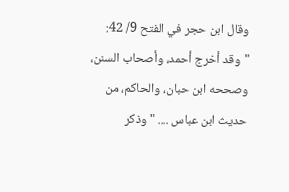وقال ابن حجر في الفتح 9/ 42: "وقد أخرج أحمد، وأصحاب السنن، وصححه ابن حبان، والحاكم، من حديث ابن عباس .... " وذكر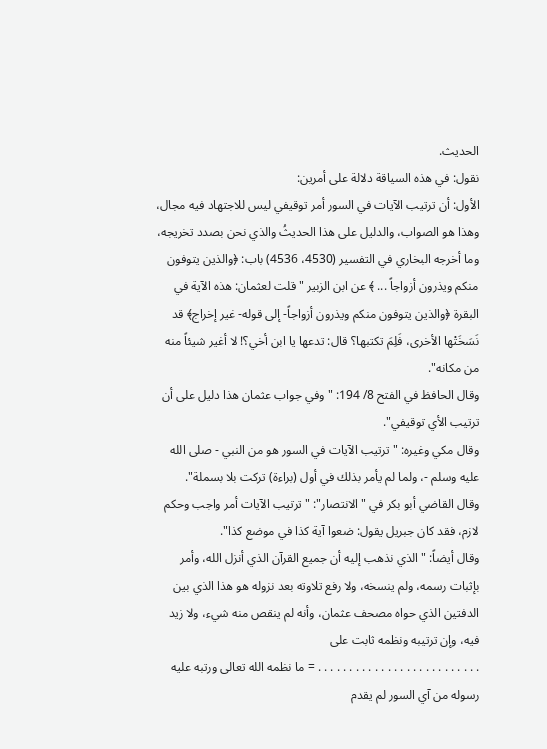الحديث.
نقول: في هذه السياقة دلالة على أمرين:
الأول: أن ترتيب الآيات في السور أمر توقيفي ليس للاجتهاد فيه مجال، وهذا هو الصواب، والدليل على هذا الحديثُ والذي نحن بصدد تخريجه، وما أخرجه البخاري في التفسير (4530، 4536) باب: ﴿والذين يتوفون منكم ويذرون أزواجاً ... ﴾ عن ابن الزبير "قلت لعثمان: هذه الآية في البقرة ﴿والذين يتوفون منكم ويذرون أزواجاً- إلى قوله- غير إخراج﴾ قد نَسَخَتْها الأخرى، فَلِمَ تكتبها؟ قال: تدعها يا ابن أخي؟! لا أغير شيئاً منه من مكانه".
وقال الحافظ في الفتح 8/ 194: "وفي جواب عثمان هذا دليل على أن ترتيب الأي توقيفي".
وقال مكي وغيره: "ترتيب الآيات في السور هو من النبي - صلى الله عليه وسلم -، ولما لم يأمر بذلك في أول (براءة) تركت بلا بسملة".
وقال القاضي أبو بكر في "الانتصار": "ترتيب الآيات أمر واجب وحكم لازم، فقد كان جبريل يقول: ضعوا آية كذا في موضع كذا".
وقال أيضاً: " الذي نذهب إليه أن جميع القرآن الذي أنزل الله، وأمر بإثبات رسمه، ولم ينسخه، ولا رفع تلاوته بعد نزوله هو هذا الذي بين الدفتين الذي حواه مصحف عثمان، وأنه لم ينقص منه شيء، ولا زيد فيه، وإن ترتيبه ونظمه ثابت على
. . . . . . . . . . . . . . . . . . . . . . . . . . = ما نظمه الله تعالى ورتبه عليه رسوله من آي السور لم يقدم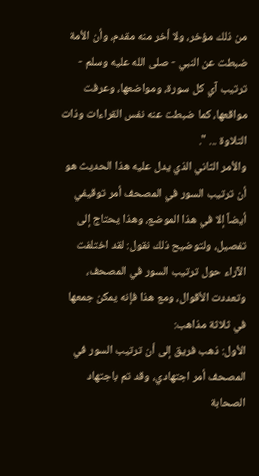من ذلك مؤخر، ولا أخر منه مقدم، وأن الأمة ضبطت عن النبي - صلى الله عليه وسلم - ترتيب آي كل سورة، ومواضعها، وعرفت مواقعها، كما ضبطت عنه نفس القراءات وذات التلاوة ... ".
والأمر الثاني الذي يدل عليه هذا الحديث هو أن ترتيب السور في المصحف أمر توقيفي أيضاً إلا في هذا الموضع، وهذا يحتاج إلى تفصيل، ولتوضيح ذلك نقول: لقد اختلفت الآراء حول ترتيب السور في المصحف، وتعددت الأقوال، ومع هذا فإنه يمكن جمعها في ثلاثة مذاهب:
الأول: ذهب فريق إلى أن ترتيب السور في المصحف أمر اجتهادي، وقد تم باجتهاد الصحابة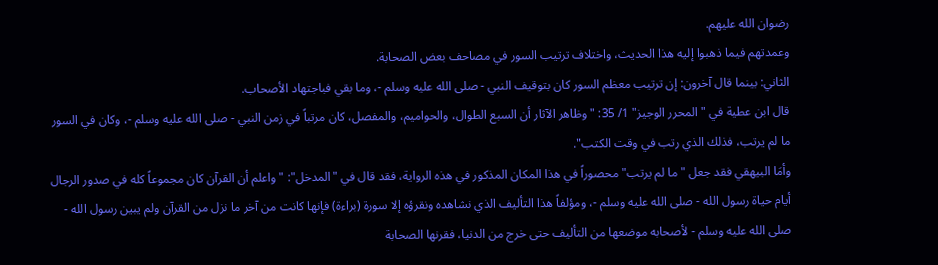رضوان الله عليهم.
وعمدتهم فيما ذهبوا إليه هذا الحديث، واختلاف ترتيب السور في مصاحف بعض الصحابة.
الثاني: بينما قال آخرون: إن ترتيب معظم السور كان بتوقيف النبي - صلى الله عليه وسلم -، وما بقي فباجتهاد الأصحاب.
قال ابن عطية في "المحرر الوجيز" 1/ 35: "وظاهر الآثار أن السبع الطوال، والحواميم، والمفصل، كان مرتباً في زمن النبي - صلى الله عليه وسلم -، وكان في السور ما لم يرتب، فذلك الذي رتب في وقت الكتب".
وأمَا البيهقي فقد جعل "ما لم يرتب" محصوراً في هذا المكان المذكور في هذه الرواية، فقد قال في "المدخل": "واعلم أن القرآن كان مجموعاً كله في صدور الرجال أيام حياة رسول الله - صلى الله عليه وسلم -، ومؤلفاً هذا التأليف الذي نشاهده ونقرؤه إلا سورة (براءة) فإنها كانت من آخر ما نزل من القرآن ولم يبين رسول الله - صلى الله عليه وسلم - لأصحابه موضعها من التأليف حتى خرج من الدنيا، فقرنها الصحابة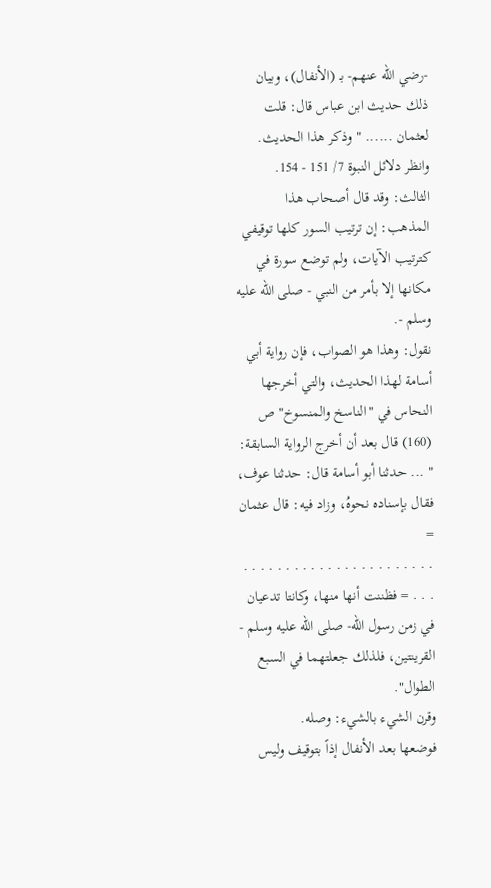-رضي الله عنهم- بـ (الأنفال)، وبيان ذلك حديث ابن عباس قال: قلت لعثمان ...... " وذكر هذا الحديث.
وانظر دلائل النبوة 7/ 151 - 154.
الثالث: وقد قال أصحاب هذا المذهب: إن ترتيب السور كلها توقيفي كترتيب الآيات، ولم توضع سورة في مكانها إلا بأمر من النبي - صلى الله عليه وسلم -.
نقول: وهذا هو الصواب، فإن رواية أبي أسامة لهذا الحديث، والتي أخرجها النحاس في "الناسخ والمنسوخ" ص (160) قال بعد أن أخرج الرواية السابقة:
" ... حدثنا أبو أسامة قال: حدثنا عوف، فقال بإسناده نحوهُ، وزاد فيه: قال عثمان =
. . . . . . . . . . . . . . . . . . . . . . . . . . = فظننت أنها منها، وكانتا تدعيان في زمن رسول الله- صلى الله عليه وسلم - القرينتين، فلذلك جعلتهما في السبع الطوال".
وقرن الشيء بالشيء: وصله.
فوضعها بعد الأنفال إذاً بتوقيف وليس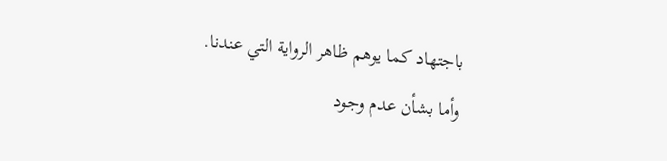باجتهاد كما يوهم ظاهر الرواية التي عندنا.
وأما بشأن عدم وجود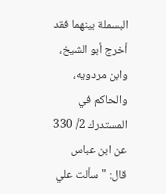البسملة بينهما فقد أخرج أبو الشيخ، وابن مردويه، والحاكم في المستدرك 2/ 330 عن ابن عباس قال: "سألت علي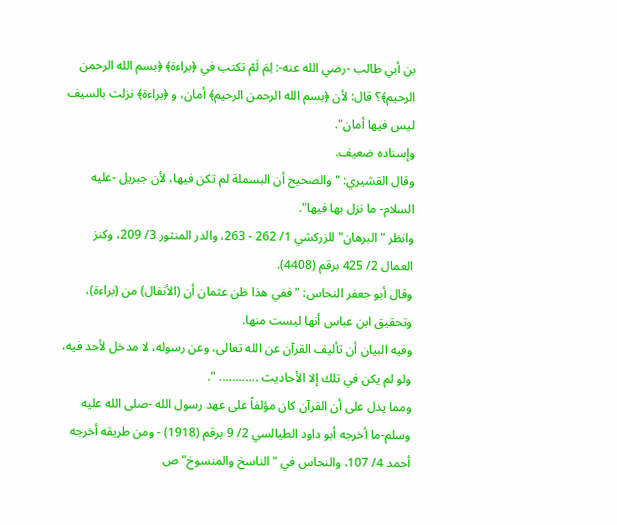بن أبي طالب -رضي الله عنه-: لِمَ لَمْ تكتب في ﴿براءة﴾ ﴿بسم الله الرحمن الرحيم﴾؟ قال: لأن ﴿بسم الله الرحمن الرحيم﴾ أمان، و ﴿براءة﴾ نزلت بالسيف ليس فيها أمان".
وإسناده ضعيف.
وقال القشيري: "والصحيح أن البسملة لم تكن فيها، لأن جبريل -عليه السلام- ما نزل بها فيها".
وانظر "البرهان" للزركشي 1/ 262 - 263، والدر المنثور 3/ 209، وكنز العمال 2/ 425 برقم (4408).
وقال أبو جعفر النحاس: "ففي هذا ظن عثمان أن (الأنفال) من (براءة)، وتحقيق ابن عباس أنها ليست منها.
وفيه البيان أن تأليف القرآن عن الله تعالى، وعن رسوله، لا مدخل لأحد فيه، ولو لم يكن في تلك إلا الأحاديث ............ ".
ومما يدل على أن القرآن كان مؤلفاً على عهد رسول الله -صلى الله عليه وسلم-ما أخرجه أبو داود الطيالسي 2/ 9 برقم (1918) - ومن طريقه أخرجه أحمد 4/ 107، والنحاس في "الناسخ والمنسوخ" ص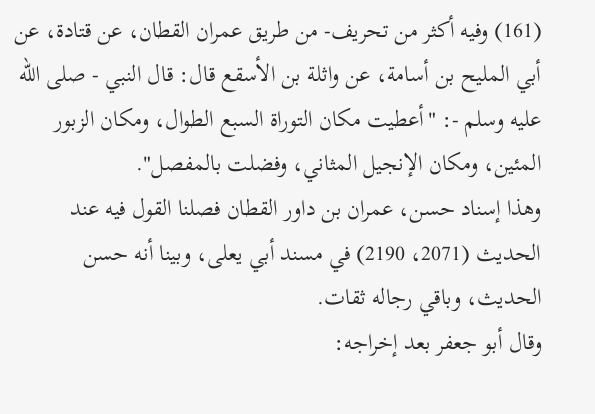(161) وفيه أكثر من تحريف- من طريق عمران القطان، عن قتادة، عن أبي المليح بن أسامة، عن واثلة بن الأسقع قال: قال النبي - صلى الله عليه وسلم -: "أعطيت مكان التوراة السبع الطوال، ومكان الزبور المئين، ومكان الإنجيل المثاني، وفضلت بالمفصل".
وهذا إسناد حسن، عمران بن داور القطان فصلنا القول فيه عند الحديث (2071، 2190) في مسند أبي يعلى، وبينا أنه حسن الحديث، وباقي رجاله ثقات.
وقال أبو جعفر بعد إخراجه: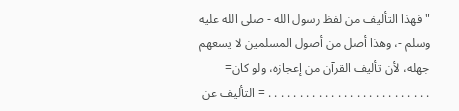"فهذا التأليف من لفظ رسول الله - صلى الله عليه وسلم -، وهذا أصل من أصول المسلمين لا يسعهم جهله، لأن تأليف القرآن من إعجازه، ولو كان=
. . . . . . . . . . . . . . . . . . . . . . . . . . = التأليف عن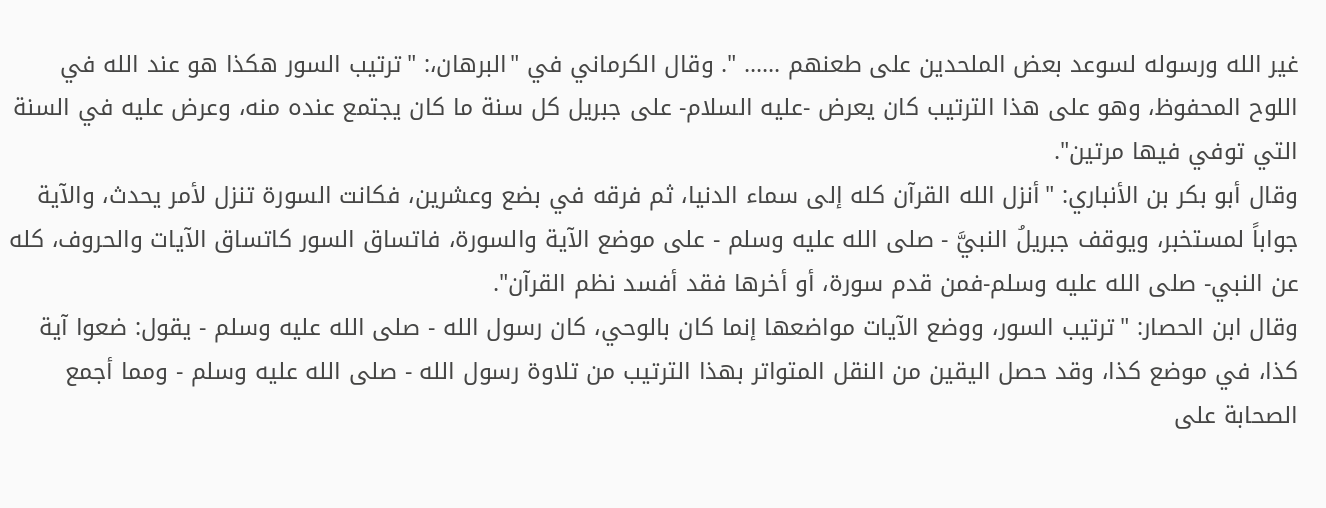غير الله ورسوله لسوعد بعض الملحدين على طعنهم ...... ". وقال الكرماني في "البرهان،: "ترتيب السور هكذا هو عند الله في اللوح المحفوظ، وهو على هذا الترتيب كان يعرض -عليه السلام- على جبريل كل سنة ما كان يجتمع عنده منه، وعرض عليه في السنة التي توفي فيها مرتين".
وقال أبو بكر بن الأنباري: "أنزل الله القرآن كله إلى سماء الدنيا، ثم فرقه في بضع وعشرين، فكانت السورة تنزل لأمر يحدث، والآية جواباً لمستخبر، ويوقف جبريلُ النبيَّ - صلى الله عليه وسلم - على موضع الآية والسورة، فاتساق السور كاتساق الآيات والحروف، كله عن النبي- صلى الله عليه وسلم-فمن قدم سورة، أو أخرها فقد أفسد نظم القرآن".
وقال ابن الحصار: "ترتيب السور، ووضع الآيات مواضعها إنما كان بالوحي، كان رسول الله - صلى الله عليه وسلم - يقول: ضعوا آية كذا، في موضع كذا، وقد حصل اليقين من النقل المتواتر بهذا الترتيب من تلاوة رسول الله - صلى الله عليه وسلم - ومما أجمع الصحابة على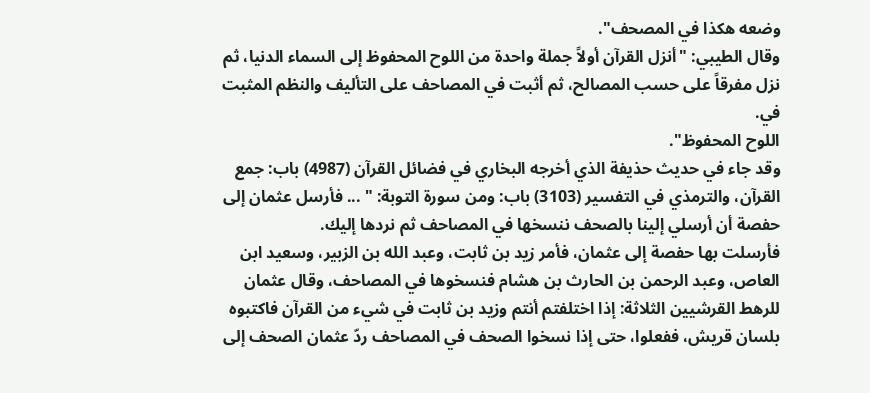وضعه هكذا في المصحف".
وقال الطيبي: "أنزل القرآن أولاً جملة واحدة من اللوح المحفوظ إلى السماء الدنيا، ثم نزل مفرقاً على حسب المصالح، ثم أثبت في المصاحف على التأليف والنظم المثبت في.
اللوح المحفوظ".
وقد جاء في حديث حذيفة الذي أخرجه البخاري في فضائل القرآن (4987) باب: جمع القرآن، والترمذي في التفسير (3103) باب: ومن سورة التوبة: " ... فأرسل عثمان إلى حفصة أن أرسلي إلينا بالصحف ننسخها في المصاحف ثم نردها إليك.
فأرسلت بها حفصة إلى عثمان، فأمر زيد بن ثابت، وعبد الله بن الزبير، وسعيد ابن العاص، وعبد الرحمن بن الحارث بن هشام فنسخوها في المصاحف، وقال عثمان للرهط القرشيين الثلاثة: إذا اختلفتم أنتم وزيد بن ثابت في شيء من القرآن فاكتبوه بلسان قريش، ففعلوا، حتى إذا نسخوا الصحف في المصاحف ردّ عثمان الصحف إلى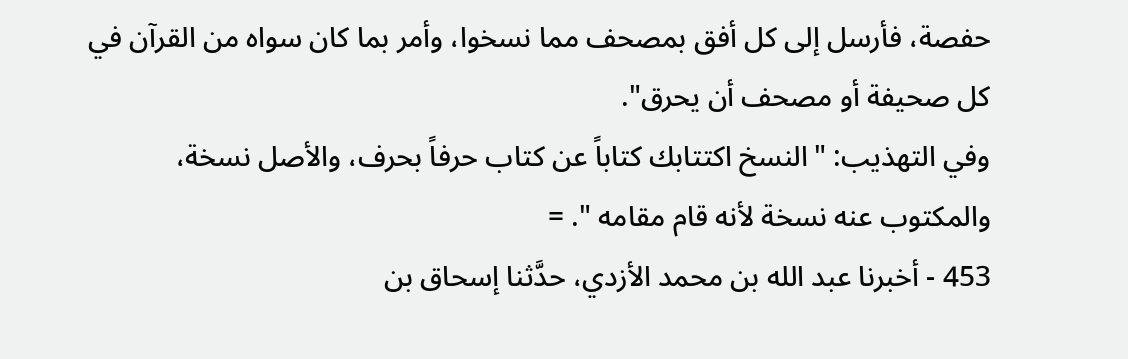حفصة، فأرسل إلى كل أفق بمصحف مما نسخوا، وأمر بما كان سواه من القرآن في كل صحيفة أو مصحف أن يحرق".
وفي التهذيب: "النسخ اكتتابك كتاباً عن كتاب حرفاً بحرف، والأصل نسخة، والمكتوب عنه نسخة لأنه قام مقامه ". =
453 - أخبرنا عبد الله بن محمد الأزدي، حدَّثنا إسحاق بن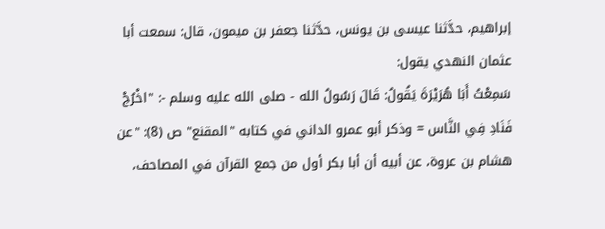إبراهيم، حدَّثنا عيسى بن يونس، حدَّثنا جعفر بن ميمون، قال: سمعت أبا عثمان النهدي يقول:
سَمِعْتُ أَبَا هُرَيْرَةَ يَقُولُ: قَالَ رَسُولُ الله - صلى الله عليه وسلم -: "اخْرُجْ فَنَادِ فِي النَّاس = وذكر أبو عمرو الداني في كتابه "المقنع" ص (8): "عن هشام بن عروة، عن أبيه أن أبا بكر أول من جمع القرآن في المصاحف،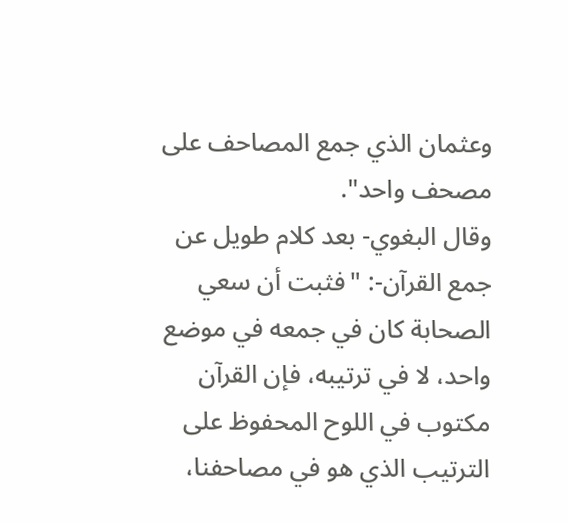وعثمان الذي جمع المصاحف على مصحف واحد".
وقال البغوي- بعد كلام طويل عن جمع القرآن-: "فثبت أن سعي الصحابة كان في جمعه في موضع واحد، لا في ترتيبه، فإن القرآن مكتوب في اللوح المحفوظ على الترتيب الذي هو في مصاحفنا،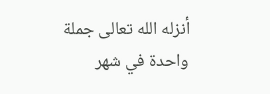أنزله الله تعالى جملة واحدة في شهر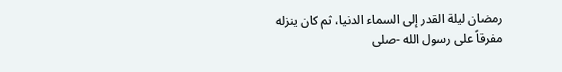رمضان ليلة القدر إلى السماء الدنيا، ثم كان ينزله مفرقاً على رسول الله -صلى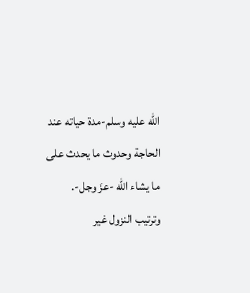الله عليه وسلم-مدة حياته عند الحاجة وحدوث ما يحدث على ما يشاء الله -عزَ وجل-.
وترتيب النزول غير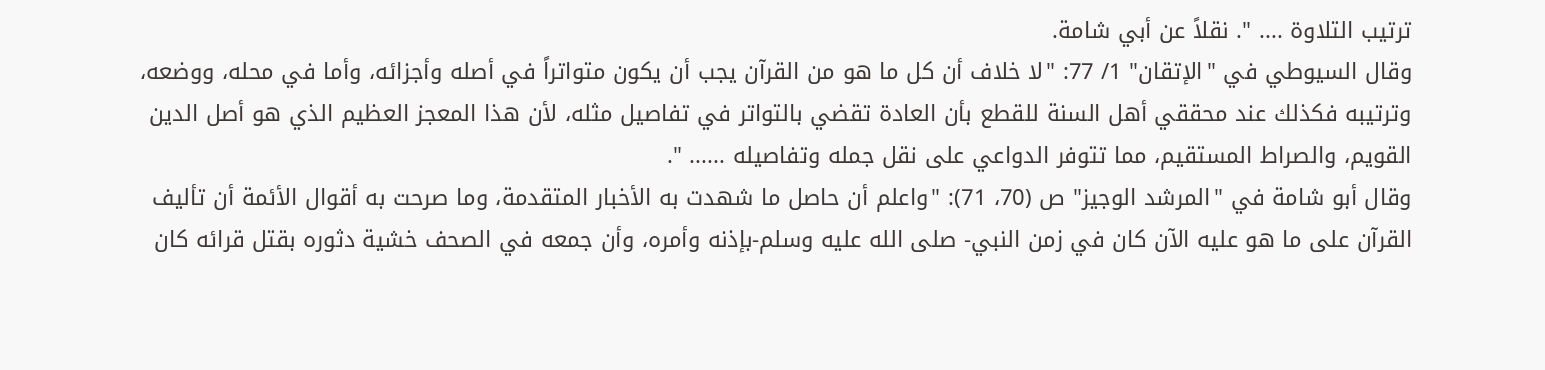ترتيب التلاوة .... ". نقلاً عن أبي شامة.
وقال السيوطي في "الإتقان" 1/ 77: "لا خلاف أن كل ما هو من القرآن يجب أن يكون متواتراً في أصله وأجزائه، وأما في محله، ووضعه، وترتيبه فكذلك عند محققي أهل السنة للقطع بأن العادة تقضي بالتواتر في تفاصيل مثله، لأن هذا المعجز العظيم الذي هو أصل الدين القويم، والصراط المستقيم، مما تتوفر الدواعي على نقل جمله وتفاصيله ...... ".
وقال أبو شامة في "المرشد الوجيز" ص (70، 71): "واعلم أن حاصل ما شهدت به الأخبار المتقدمة، وما صرحت به أقوال الأئمة أن تأليف القرآن على ما هو عليه الآن كان في زمن النبي- صلى الله عليه وسلم-بإذنه وأمره، وأن جمعه في الصحف خشية دثوره بقتل قرائه كان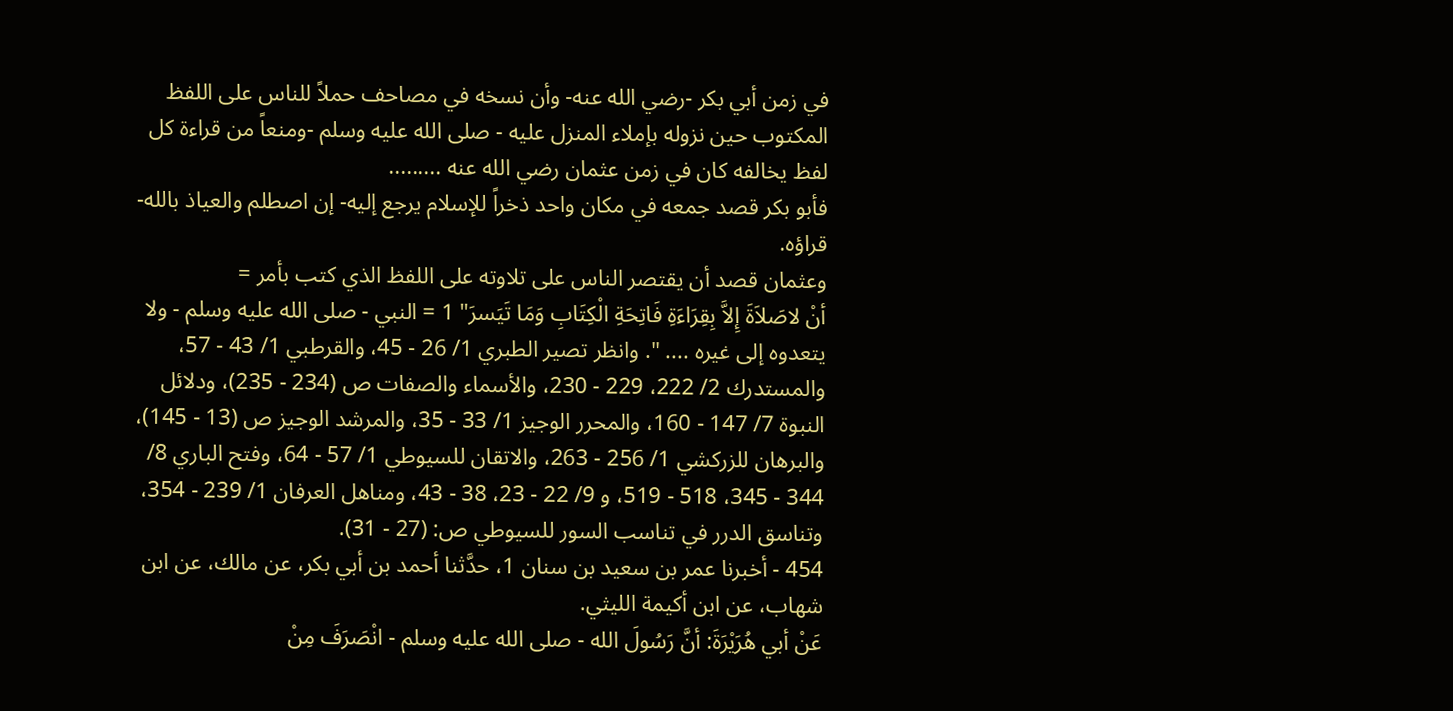في زمن أبي بكر -رضي الله عنه- وأن نسخه في مصاحف حملاً للناس على اللفظ المكتوب حين نزوله بإملاء المنزل عليه - صلى الله عليه وسلم -ومنعاً من قراءة كل لفظ يخالفه كان في زمن عثمان رضي الله عنه .........
فأبو بكر قصد جمعه في مكان واحد ذخراً للإسلام يرجع إليه- إن اصطلم والعياذ بالله- قراؤه.
وعثمان قصد أن يقتصر الناس على تلاوته على اللفظ الذي كتب بأمر =
أنْ لاصَلاَةَ إِلاَّ بِقِرَاءَةِ فَاتِحَةِ الْكِتَابِ وَمَا تَيَسرَ" 1 = النبي - صلى الله عليه وسلم - ولا يتعدوه إلى غيره .... ". وانظر تصير الطبري 1/ 26 - 45، والقرطبي 1/ 43 - 57، والمستدرك 2/ 222، 229 - 230، والأسماء والصفات ص (234 - 235)، ودلائل النبوة 7/ 147 - 160، والمحرر الوجيز 1/ 33 - 35، والمرشد الوجيز ص (13 - 145)، والبرهان للزركشي 1/ 256 - 263، والاتقان للسيوطي 1/ 57 - 64، وفتح الباري 8/ 344 - 345، 518 - 519، و 9/ 22 - 23، 38 - 43، ومناهل العرفان 1/ 239 - 354، وتناسق الدرر في تناسب السور للسيوطي ص: (27 - 31).
454 - أخبرنا عمر بن سعيد بن سنان 1، حدَّثنا أحمد بن أبي بكر، عن مالك، عن ابن شهاب، عن ابن أكيمة الليثي.
عَنْ أبي هُرَيْرَةَ: أنَّ رَسُولَ الله - صلى الله عليه وسلم - انْصَرَفَ مِنْ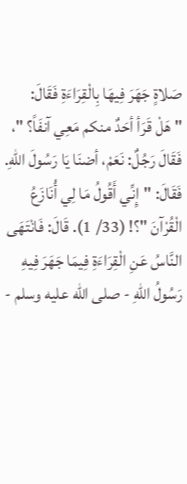صَلاةٍ جَهَرَ فِيهَا بِالْقِرَاءَةِ فَقَالَ: "هَلْ قَرَأ أحَدٌ منكم مَعِي آنفَاً؟ "، فَقَالَ رَجُلٌ: نَعَمْ، أضنَا يَا رَسُولَ اللهِ.
فَقَالَ: "إِنِّي أَقُولُ مَا لِي أُنَازَعُ الْقُرْآنَ "؟! (33/ 1). قَالَ: فَانْتَهَى النَّاسُ عَنِ الْقِرَاءَةِ فِيمَا جَهَرَ فِيهِ رَسُولُ اللهِ - صلى الله عليه وسلم -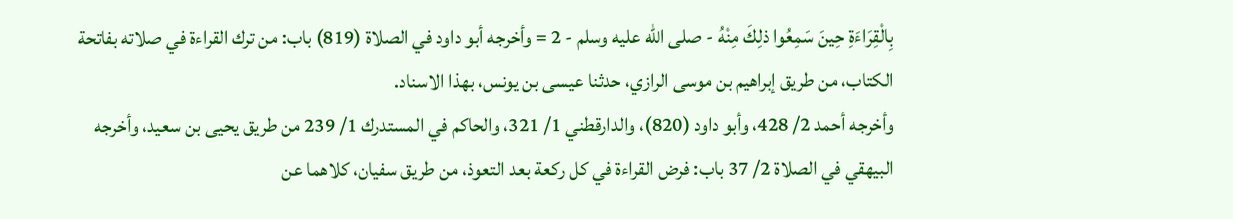بِالْقِرَاءَةِ حِينَ سَمِعُوا ذلِكَ مِنْهُ - صلى الله عليه وسلم - 2 = وأخرجه أبو داود في الصلاة (819) باب: من ترك القراءة في صلاته بفاتحة الكتاب، من طريق إبراهيم بن موسى الرازي، حدثنا عيسى بن يونس، بهذا الاسناد.
وأخرجه أحمد 2/ 428، وأبو داود (820)، والدارقطني 1/ 321، والحاكم في المستدرك 1/ 239 من طريق يحيى بن سعيد، وأخرجه البيهقي في الصلاة 2/ 37 باب: فرض القراءة في كل ركعة بعد التعوذ، من طريق سفيان، كلاهما عن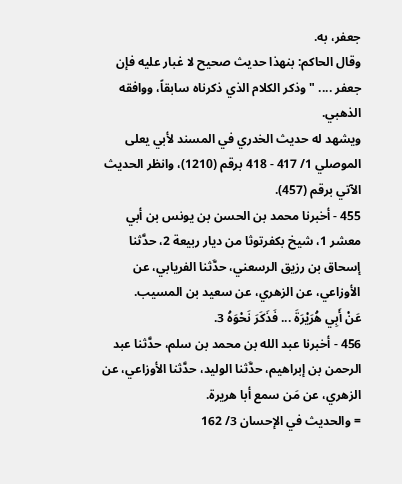جعفر، به.
وقال الحاكم: بنهذا حديث صحيح لا غبار عليه فإن جعفر .... " وذكر الكلام الذي ذكرناه سابقاً، ووافقه الذهبي.
ويشهد له حديث الخدري في المسند لأبي يعلى الموصلي 1/ 417 - 418 برقم (1210)، وانظر الحديث الآتي برقم (457).
455 - أخبرنا محمد بن الحسن بن يونس بن أبي معشر 1، شيخ بكفرتوثا من ديار ربيعة 2، حدَّثنا إسحاق بن رزيق الرسعني، حدَّثنا الفريابي، عن الأوزاعي، عن الزهري، عن سعيد بن المسيب.
عَنْ أَبِي هُرَيْرَةَ ... فَذَكَرَ نَحْوَهُ 3.
456 - أخبرنا عبد الله بن محمد بن سلم، حدَّثنا عبد الرحمن بن إبراهيم، حدَّثنا الوليد، حدَّثنا الأوزاعي، عن الزهري، عن مَن سمع أبا هريرة.
= والحديث في الإحسان 3/ 162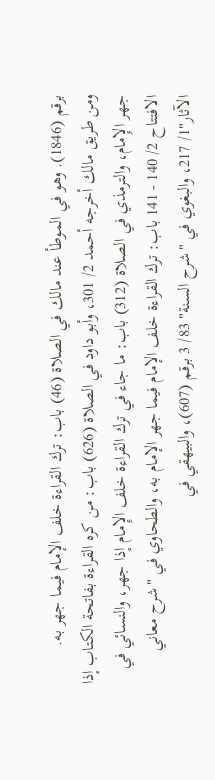برقم (1846). وهو في الموطأ عند مالك في الصلاة (46) باب: ترك القراءة خلف الإمام فيما جهر به.
ومن طريق مالك أخرجه أحمد 2/ 301، وأبو داود في الصلاة (626) باب: من كره القراءة بفاتحة الكتاب إذا جهر الإِمام، والترمذي في الصلاة (312) باب: ما جاء في ترك القراءة خلف الإِمام إذا جهر، والنسائي في الافتتاح 2/ 140 - 141 باب: ترك القراءة خلف الإمام فيما جهر الإمام به، والطحاوي في "شرح معاني الآثار"1/ 217، والبغوي في "شرح السنة" 83/ 3 برقم (607)، والبيهقي في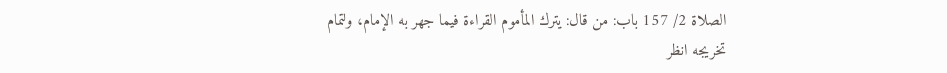الصلاة 2/ 157 باب: من قال: يترك المأموم القراءة فيما جهر به الإمام، ولتمام تخريجه انظر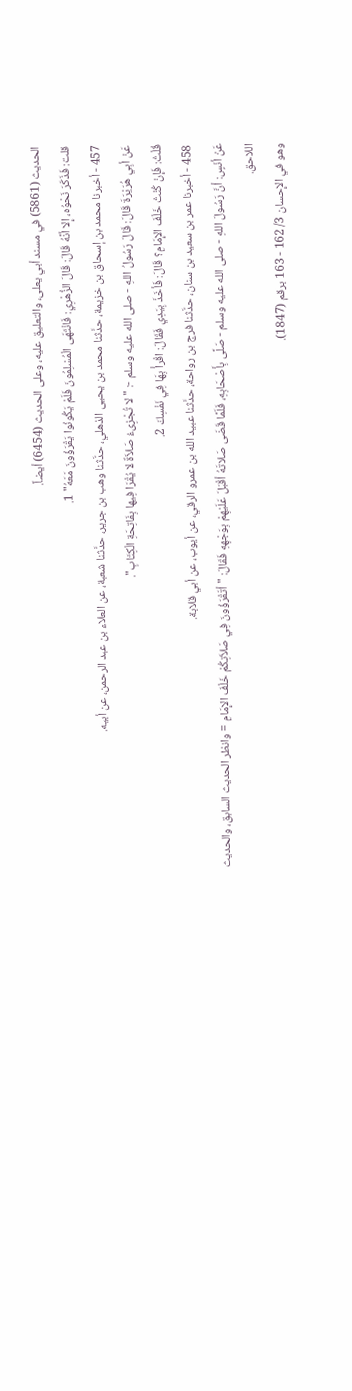الحديث (5861) في مسند أبي يعلى، والتعليق عليه، وعلى الحديث (6454) أيضاً.
قلت: فَذَكَرَ نَحْوُه، إِلا أنَّهُ قَالَ: قَالَ الزُّهْرِي: فَانْتَهَى الْمُسْلِمُونَ فَلَمْ يَكُونُوا يَقْرَؤُونَ مَعَهُ" 1.
457 - أخبرنا محمد بن إسحاق بن خزيمة، حدَّثنا محمد بن يحيى الذهلي، حدَّثنا وهب بن جرير، حدَّثنا شعبة، عن العلاء بن عبد الرحمن، عن أبيه.
عَنْ أبِي هُرَيْرَةَ قَالَ: قَالَ رَسُولُ اللهِ - صلى الله عليه وسلم -: "لا تُجْزِىءُ صَلاَةٌ لا يُقْرَا فِيها بِفَاتِحَةِ الْكِتَابِ".
قُلْتُ: فَإِنْ كُنْتُ خَلْفَ الإِمَامِ؟ قَالَ: فَأخَذَ بِيَدِي فَقَالَ: اقْرأْ بِهَا فِي نَفْسِكَ 2.
458 - أخبرنا عمر بن سعيد بن سنان، حدَّثنا فرج بن رواحة، حدَّثنا عبيد الله بن عمرو الرقي، عن أيوب، عن أبي قلابة.
عَنْ أنَسٍ: أنَّ رَسُولَ اللهِ - صلى الله عليه وسلم - صَلَّى بِأَصْحَابِهِ، فَلَمَّا قَضَى صَلاتَهُ أقْبَلَ عَلَيْهِمْ بِوَجْهِهِ فَقَالَ: "أتَقْرَؤُونَ فِي صَلاَتِكُمْ خَلْفَ الإِمَامِ = وانظر الحديث السابق، والحديث اللاحق.
وهو في الإِحسان 3/ 162 - 163 برقم (1847).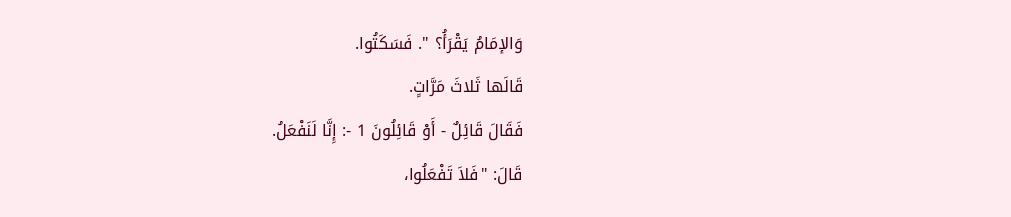وَالإمَامُ يَقْرَأُ؟ ". فَسَكَتُوا.
قَالَها ثَلاثَ مَرَّاتٍ.
فَقَالَ قَائِلٌ - أَوْ قَائِلُونَ 1 -: إِنَّا لَنَفْعَلُ.
قَالَ: "فَلاَ تَفْعَلُوا،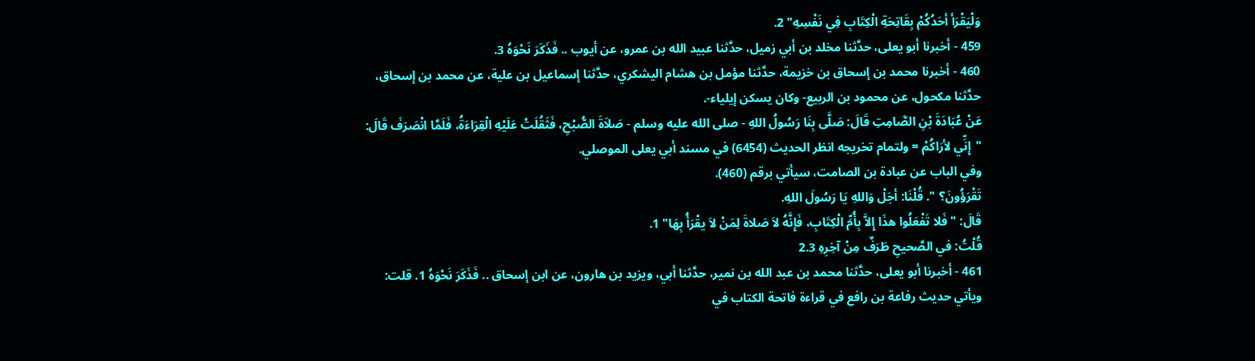وَلْيَقْرَأ أحَدُكُمْ بِقَاتِحَةِ الْكِتَابِ فِي نَفْسِهِ" 2.
459 - أخبرنا أبو يعلى، حدَّثنا مخلد بن أبي زميل، حدَّثنا عبيد الله بن عمرو، عن أيوب .. فَذَكَرَ نَحْوَهُ 3.
460 - أخبرنا محمد بن إسحاق بن خزيمة، حدَّثنا مؤمل بن هشام اليشكري، حدَّثنا إسماعيل بن علية، عن محمد بن إسحاق، حدَّثنا مكحول، عن محمود بن الربيع- وكان يسكن إيلياء-.
عَنْ عُبَادَةَ بْنِ الصَّامِتِ قَالَ: صَلَّى بِنَا رَسُولُ اللهِ - صلى الله عليه وسلم - صَلاَةَ الصُّبْحِ، فَثَقُلَتْ عَلَيْهِ الْقِرَاءَةُ، فَلَمَّا انْصَرَفَ قَالَ: "إِنِّي لأرَاكُمْ = ولتمام تخريجه انظر الحديث (6454) في مسند أبي يعلى الموصلي.
وفي الباب عن عبادة بن الصامت، سيأتي برقم (460).
تَقْرَؤُونَ؟ ". قُلْنَا: أجَلْ وَاللهِ يَا رَسُولَ اللهِ.
قَالَ: "فَلا تَفْعَلُوا هذَا إِلاَّ بِأُمِّ الْكِتَابِ، فَإِنَّهُ لاَ صَلاةَ لِمَنْ لاَ يقْرَأُ بِهَا" 1.
قُلْتُ: في الصَّحيحِ طَرَفٌ مِنْ آخِرِهِ 2.3
461 - أخبرنا أبو يعلى، حدَّثنا محمد بن عبد الله بن نمير، حدَّثنا أبي، ويزيد بن هارون، عن ابن إسحاق .. فَذَكَرَ نَحْوَهُ 1. قلت: ويأتي حديث رفاعة بن رافع في قراءة فاتحة الكتاب في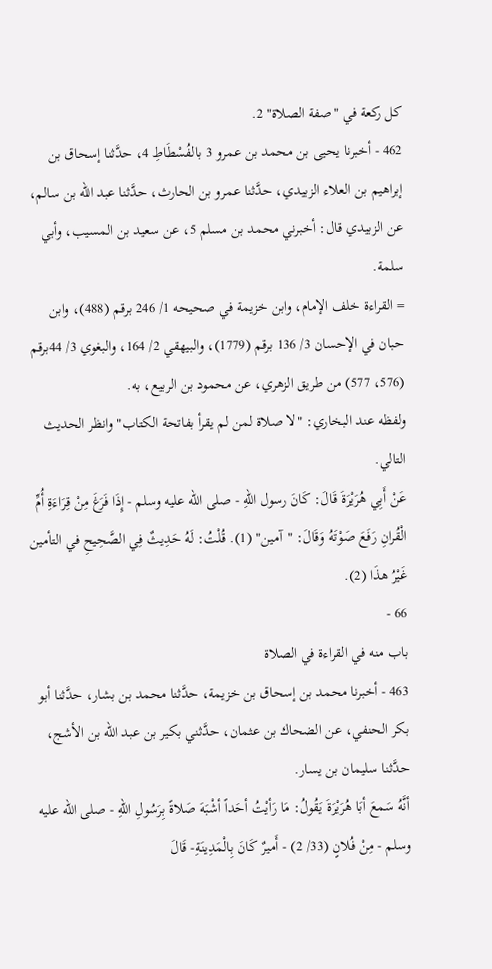كل ركعة في "صفة الصلاة" 2.
462 - أخبرنا يحيى بن محمد بن عمرو 3 بالفُسْطَاطِ 4، حدَّثنا إسحاق بن إبراهيم بن العلاء الزبيدي، حدَّثنا عمرو بن الحارث، حدَّثنا عبد الله بن سالم، عن الزبيدي قال: أخبرني محمد بن مسلم 5، عن سعيد بن المسيب، وأبي سلمة.
= القراءة خلف الإمام، وابن خزيمة في صحيحه 1/ 246 برقم (488)، وابن حبان في الإحسان 3/ 136 برقم (1779)، والبيهقي 2/ 164، والبغوي 3/ 44برقم (576، 577) من طريق الزهري، عن محمود بن الربيع، به.
ولفظه عند البخاري: "لا صلاة لمن لم يقرأ بفاتحة الكتاب" وانظر الحديث التالي.
عَنْ أَبِي هُرَيْرَةَ قَالَ: كَانَ رسول اللهِ - صلى الله عليه وسلم - إِذَا فَرَغَ مِنْ قِرَاءَةِ أُمِّ الْقُرانِ رَفَعَ صَوْتَهُ وَقَالَ: "آمين" (1). قُلْتُ: لَهُ حَدِيثٌ فِي الصَّحِيحِ في التأمين غَيْرُ هذَا (2).
66 -
باب منه في القراءة في الصلاة
463 - أخبرنا محمد بن إسحاق بن خزيمة، حدَّثنا محمد بن بشار، حدَّثنا أبو بكر الحنفي، عن الضحاك بن عثمان، حدَّثني بكير بن عبد الله بن الأشج، حدَّثنا سليمان بن يسار.
أنَّهُ سَمعَ أبَا هُرَيْرَةَ يَقُولُ: مَا رَأيْتُ أحَداً أشْبَهَ صَلاةً بِرَسُولِ اللهِ - صلى الله عليه وسلم - مِنْ فُلانٍ (33/ 2) - أَميرٌ كَانَ بِالْمَدِينَةِ- قَالَ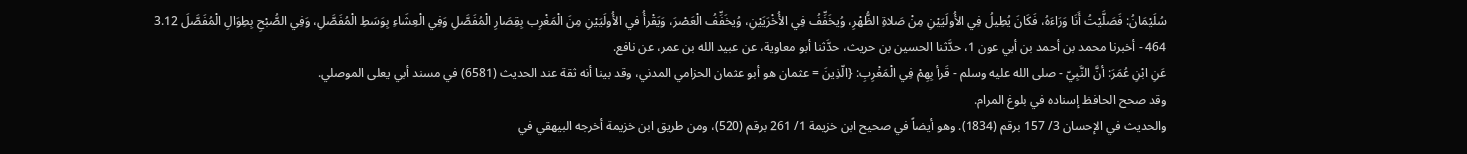سُلَيْمَانُ: فَصَلَّيْتُ أَنَا وَرَاءَهُ، فَكَانَ يُطِيلُ فِي الأُولَيَيْنِ مِنْ صَلاةِ الظُّهْرِ، وُيخَفِّفُ فِي الأُخْرَيَيْنِ، وُيخَفِّفُ الْعَصْرَ، وَيَقْرأُ في الأُولَيَيْنِ مِنَ الْمَغْرِب بِقِصَارِ الْمُفَصَّلِ وَفِي الْعِشَاءِ بِوَسَطِ الْمُفَصَّلِ، وَفِي الصُّبْحِ بِطِوَالِ الْمُفَصَّلَ 3.12
464 - أخبرنا محمد بن أحمد بن أبي عون 1، حدَّثنا الحسين بن حريث، حدَّثنا أبو معاوية، عن عبيد الله بن عمر، عن نافع.
عَنِ ابْنِ عُمَرَ: أنَّ النَّبِيّ - صلى الله عليه وسلم - قَرأ بِهِمْ فِي الْمَغْرِبِ: {الّذِينَ = عثمان هو أبو عثمان الحزامي المدني، وقد بينا أنه ثقة عند الحديث (6581) في مسند أبي يعلى الموصلي.
وقد صحح الحافظ إسناده في بلوغ المرام.
والحديث في الإحسان 3/ 157 برقم (1834). وهو أيضاً في صحيح ابن خزيمة 1/ 261 برقم (520)، ومن طريق ابن خزيمة أخرجه البيهقي في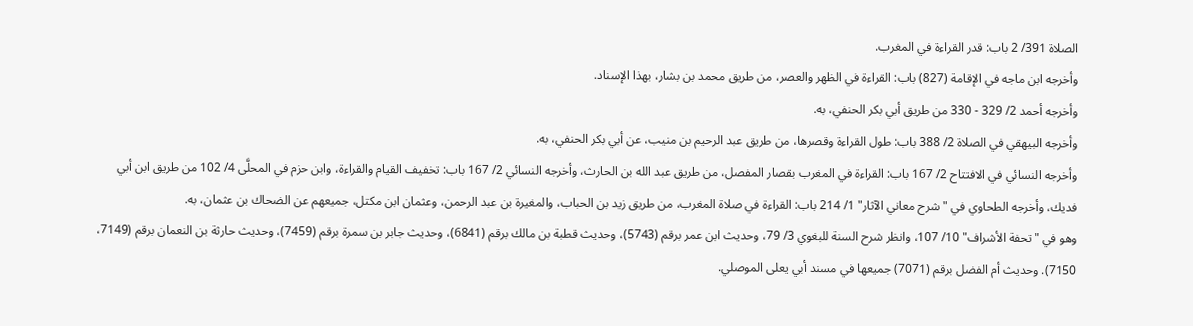الصلاة 391/ 2 باب: قدر القراءة في المغرب.
وأخرجه ابن ماجه في الإقامة (827) باب: القراءة في الظهر والعصر، من طريق محمد بن بشار، بهذا الإسناد.
وأخرجه أحمد 2/ 329 - 330 من طريق أبي بكر الحنفي، به.
وأخرجه البيهقي في الصلاة 2/ 388 باب: طول القراءة وقصرها، من طريق عبد الرحيم بن منيب، عن أبي بكر الحنفي، به.
وأخرجه النسائي في الافتتاح 2/ 167 باب: القراءة في المغرب بقصار المفصل، من طريق عبد الله بن الحارث، وأخرجه النسائي 2/ 167 باب: تخفيف القيام والقراءة، وابن حزم في المحلَّى 4/ 102 من طريق ابن أبي فديك، وأخرجه الطحاوي في "شرح معاني الآثار" 1/ 214 باب: القراءة في صلاة المغرب، من طريق زيد بن الحباب، والمغيرة بن عبد الرحمن، وعثمان ابن مكتل، جميعهم عن الضحاك بن عثمان، به.
وهو في "تحفة الأشراف" 10/ 107، وانظر شرح السنة للبغوي 3/ 79، وحديث ابن عمر برقم (5743)، وحديث قطبة بن مالك برقم (6841)، وحديث جابر بن سمرة برقم (7459)، وحديث حارثة بن النعمان برقم (7149، 7150). وحديث أم الفضل برقم (7071) جميعها في مسند أبي يعلى الموصلي.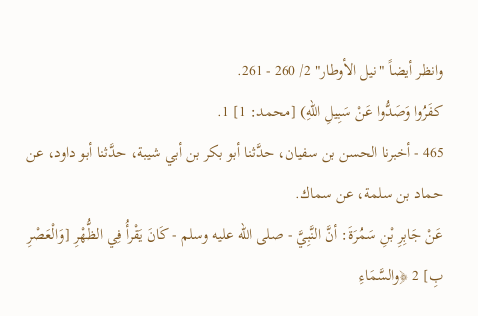وانظر أيضاً "نيل الأوطار" 2/ 260 - 261.
كفَرُوا وَصَدُّوا عَنْ سَبِيلِ اللهِ) [محمد: 1] 1.
465 - أخبرنا الحسن بن سفيان، حدَّثنا أبو بكر بن أبي شيبة، حدَّثنا أبو داود، عن حماد بن سلمة، عن سماك.
عَنْ جَابِرِ بْنِ سَمُرَةَ: أنَّ النَّبِيَّ - صلى الله عليه وسلم - كَانَ يَقْرأُ فِي الظُّهْرِ [وَالْعَصْرِ بِ] 2 ﴿والسَّمَاءِ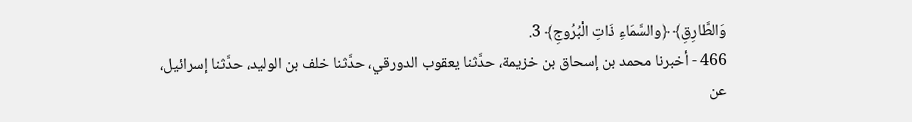وَالطَّارِقِ﴾ ﴿والسَّمَاءِ ذَاتِ الْبُرُوجِ﴾ 3.
466 - أخبرنا محمد بن إسحاق بن خزيمة، حدَّثنا يعقوب الدورقي، حدَّثنا خلف بن الوليد، حدَّثنا إسرائيل، عن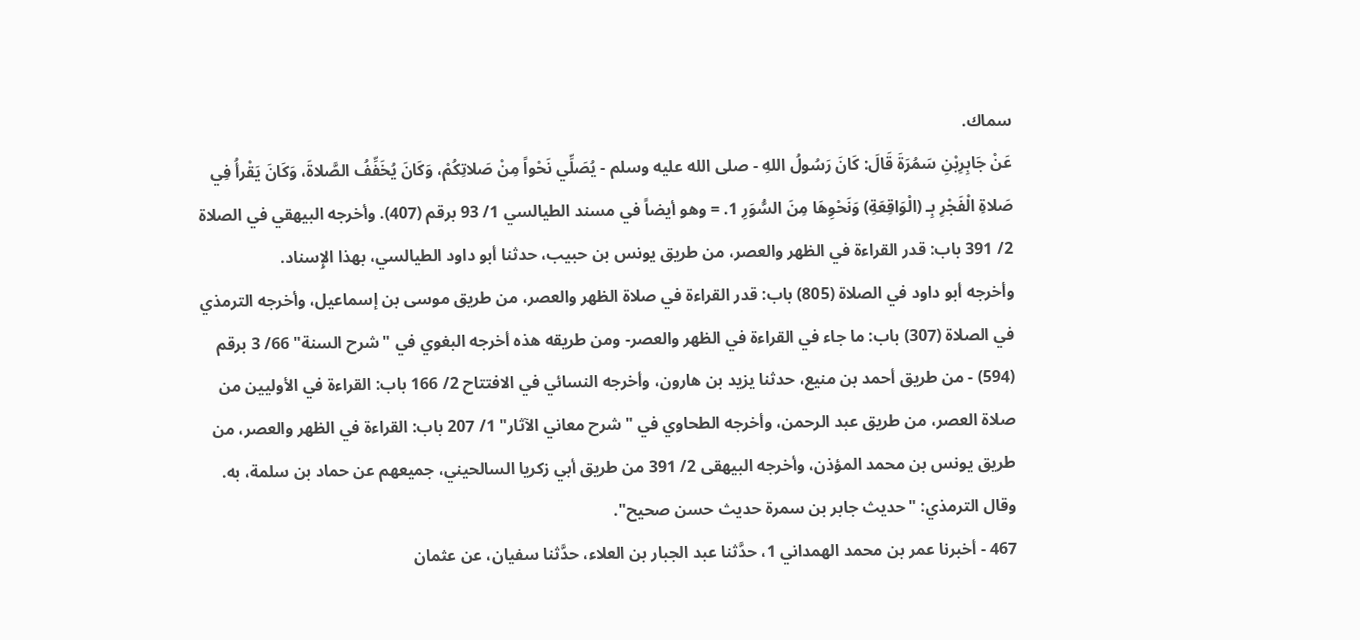سماك.
عَنْ جَابِرِبْنِ سَمُرَةَ قَالَ: كَانَ رَسُولُ اللهِ - صلى الله عليه وسلم - يُصَلِّي نَحْواً مِنْ صَلاتِكُمْ، وَكَانَ يُخَفِّفُ الصَّلاةَ، وَكَانَ يَقْرأُ فِي صَلاةِ الْفَجْرِ بِـ (الْوَاقِعَةِ) وَنَحْوِهَا مِنَ السُّوَرِ 1. = وهو أيضاً في مسند الطيالسي 1/ 93 برقم (407). وأخرجه البيهقي في الصلاة 2/ 391 باب: قدر القراءة في الظهر والعصر، من طريق يونس بن حبيب، حدثنا أبو داود الطيالسي، بهذا الإِسناد.
وأخرجه أبو داود في الصلاة (805) باب: قدر القراءة في صلاة الظهر والعصر، من طريق موسى بن إسماعيل، وأخرجه الترمذي في الصلاة (307) باب: ما جاء في القراءة في الظهر والعصر- ومن طريقه هذه أخرجه البغوي في "شرح السنة" 66/ 3 برقم (594) - من طريق أحمد بن منيع، حدثنا يزيد بن هارون، وأخرجه النسائي في الافتتاح 2/ 166 باب: القراءة في الأوليين من صلاة العصر، من طريق عبد الرحمن، وأخرجه الطحاوي في "شرح معاني الآثار" 1/ 207 باب: القراءة في الظهر والعصر، من طريق يونس بن محمد المؤذن، وأخرجه البيهقى 2/ 391 من طريق أبي زكريا السالحيني، جميعهم عن حماد بن سلمة، به.
وقال الترمذي: "حديث جابر بن سمرة حديث حسن صحيح".
467 - أخبرنا عمر بن محمد الهمداني 1، حدَّثنا عبد الجبار بن العلاء، حدَّثنا سفيان، عن عثمان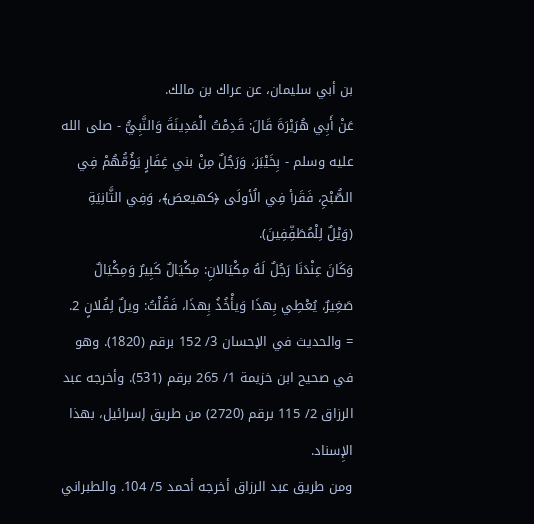بن أبي سليمان، عن عراك بن مالك.
عَنْ أَبِي هُرَيْرَةَ قَالَ: قَدِمْتُ الْمَدِينَةَ وَالنَّبِيُّ - صلى الله عليه وسلم - بِخَيْبَرَ، وَرَجُلٌ مِنْ بني غِفَارٍ يَؤُمُّهُمْ فِي الصُّبْحِ، فَقَرأ فِي الُأولَى ﴿كهيعصَ﴾، وَفِي الثَّانِيَةِ (وَيْلٌ لِلْمُطَفِّفِينَ).
وَكَانَ عِنْدَنَا رَجُلٌ لَهُ مِكْيَالانِ: مِكْيَالٌ كَبِيرٌ وَمِكْيَالٌ صَغِيرٌ، يُعْطِي بِهذَا وَيأْخُذُ بِهذَا، فَقُلْتُ: ويلٌ لِفُلانٍ 2. = والحديث في الإحسان 3/ 152 برقم (1820). وهو في صحيح ابن خزيمة 1/ 265 برقم (531). وأخرجه عبد الرزاق 2/ 115 برقم (2720) من طريق إسرائيل، بهذا الإِسناد.
ومن طريق عبد الرزاق أخرجه أحمد 5/ 104. والطبراني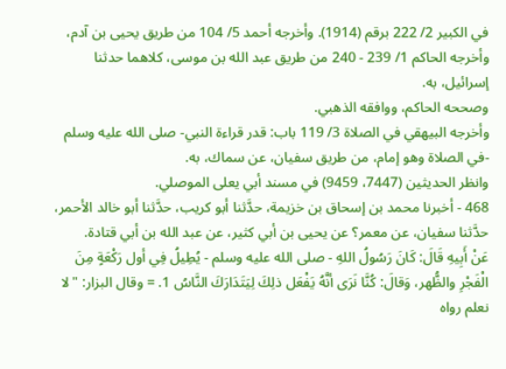في الكبير 2/ 222 برقم (1914). وأخرجه أحمد 5/ 104 من طريق يحيى بن آدم، وأخرجه الحاكم 1/ 239 - 240 من طريق عبد الله بن موسى، كلاهما حدثنا إسرائيل، به.
وصححه الحاكم، ووافقه الذهبي.
وأخرجه البيهقي في الصلاة 3/ 119 باب: قدر قراءة النبي- صلى الله عليه وسلم -في الصلاة وهو إمام، من طريق سفيان، عن سماك، به.
وانظر الحديثين (7447، 9459) في مسند أبي يعلى الموصلي.
468 - أخبرنا محمد بن إسحاق بن خزيمة، حدَّثنا أبو كريب، حدَّثنا أبو خالد الأحمر، حدَّثنا سفيان، عن معمر؟ عن يحيى بن أبي كثير، عن عبد الله بن أبي قتادة.
عَنْ أَبِيهِ قَالَ: كَانَ رَسُولُ اللهِ - صلى الله عليه وسلم - يُطِيلُ فِي أول رَكْعَةٍ مِنَ الْفَجْرِ والظُّهر، وَقالَ: كُنَّا نَرَى أنَّهُ يَفْعَل ذلِكَ لِيَتَدَارَكَ النَّاسُ 1. = وقال البزار: "لا نعلم رواه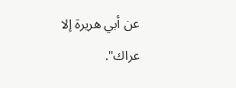عن أبي هريرة إلا عراك".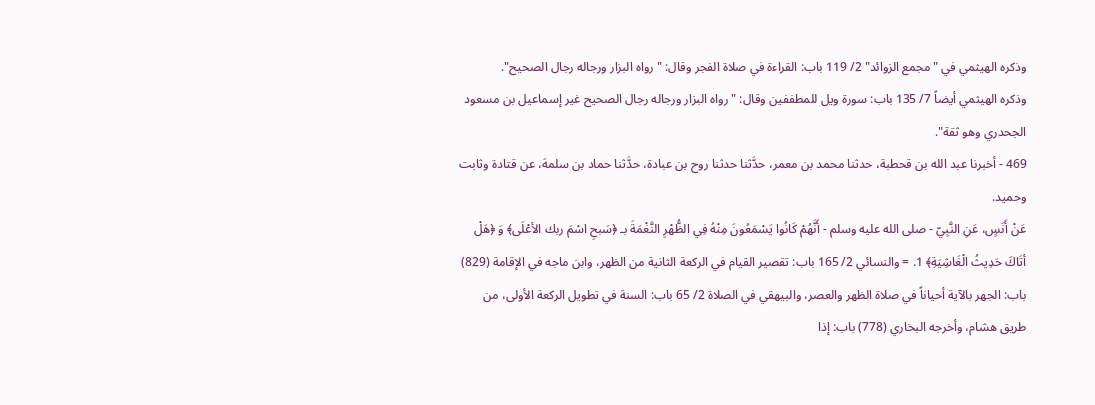وذكره الهيثمي في "مجمع الزوائد" 2/ 119 باب: القراءة في صلاة الفجر وقال: "رواه البزار ورجاله رجال الصحيح".
وذكره الهيثمي أيضاً 7/ 135 باب: سورة ويل للمطففين وقال: "رواه البزار ورجاله رجال الصحيح غير إسماعيل بن مسعود الجحدري وهو ثقة".
469 - أخبرنا عبد الله بن قحطبة، حدثنا محمد بن معمر، حدَّثنا حدثنا روح بن عبادة، حدَّثنا حماد بن سلمهَ، عن قتادة وثابت وحميد.
عَنْ أَنَسٍ، عَنِ النَّبِيّ - صلى الله عليه وسلم - أَنَّهُمْ كَانُوا يَسْمَعُونَ مِنْهُ فِي الظُّهْرِ النَّغْمَةَ بـ ﴿سَبحِ اسْمَ ربك الأعْلَى﴾ وَ ﴿هَلْ أتَاكَ حَدِيثُ الْغَاشِيَةِ﴾ 1. = والنسائي 2/ 165 باب: تقصير القيام في الركعة الثانية من الظهر، وابن ماجه في الإقامة (829) باب: الجهر بالآية أحياناً في صلاة الظهر والعصر، والبيهقي في الصلاة 2/ 65 باب: السنة في تطويل الركعة الأولى، من طريق هشام، وأخرجه البخاري (778) باب: إذا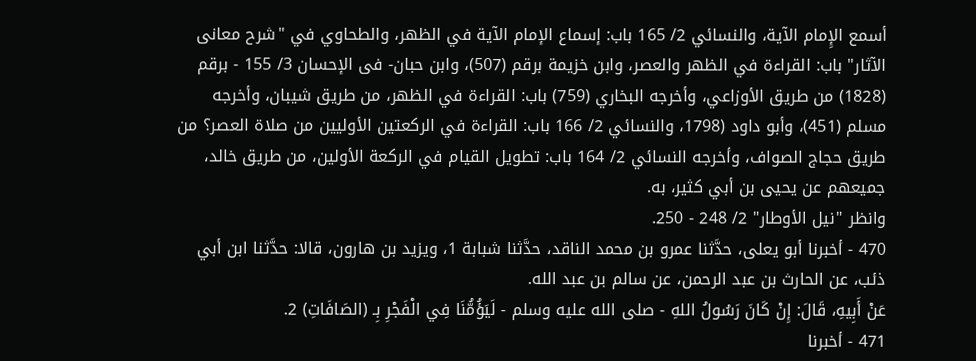أسمع الإِمام الآية، والنسائي 2/ 165 باب: إسماع الإمام الآية في الظهر، والطحاوي في "شرح معانى الآثار" باب: القراءة في الظهر والعصر، وابن خزيمة برقم (507)، وابن حبان- فى الإحسان 3/ 155 - برقم (1828) من طريق الأوزاعي، وأخرجه البخاري (759) باب: القراءة في الظهر، من طريق شيبان، وأخرجه مسلم (451)، وأبو داود (1798، والنسائي 2/ 166 باب: القراءة في الركعتين الأوليين من صلاة العصر؟ من طريق حجاج الصواف، وأخرجه النسائي 2/ 164 باب: تطويل القيام في الركعة الأولين، من طريق خالد، جميعهم عن يحيى بن أبي كثير، به.
وانظر "نيل الأوطار" 2/ 248 - 250.
470 - أخبرنا أبو يعلى، حدَّثنا عمرو بن محمد الناقد، حدَّثنا شبابة 1، ويزيد بن هارون، قالا: حدَّثنا ابن أبي ذئب، عن الحارث بن عبد الرحمن، عن سالم بن عبد الله.
عَنْ أَبِيهِ، قَالَ: إِنْ كَانَ رَسُولُ اللهِ - صلى الله عليه وسلم - لَيَؤُمُّنَا فِي الْفَجْرِ بِـ (الصَافَاتِ) 2.
471 - أخبرنا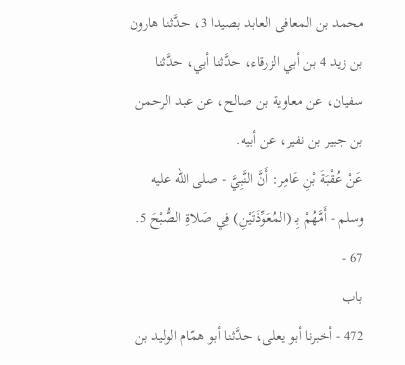محمد بن المعافى العابد بصيدا 3، حدَّثنا هارون بن زيد 4 بن أبي الزرقاء، حدَّثنا أبي، حدَّثنا سفيان، عن معاوية بن صالح، عن عبد الرحمن بن جبير بن نفير، عن أبيه.
عَنْ عُقْبَةَ بْنِ عَامِر: أَنَّ النَّبِيَّ - صلى الله عليه وسلم - أَمَّهُمْ بِـ (المُعَوِّذَتَيْنِ) فِي صَلاةِ الصُّبْحَ 5.
67 -
باب
472 - أخبرنا أبو يعلى، حدَّثنا أبو همّام الوليد بن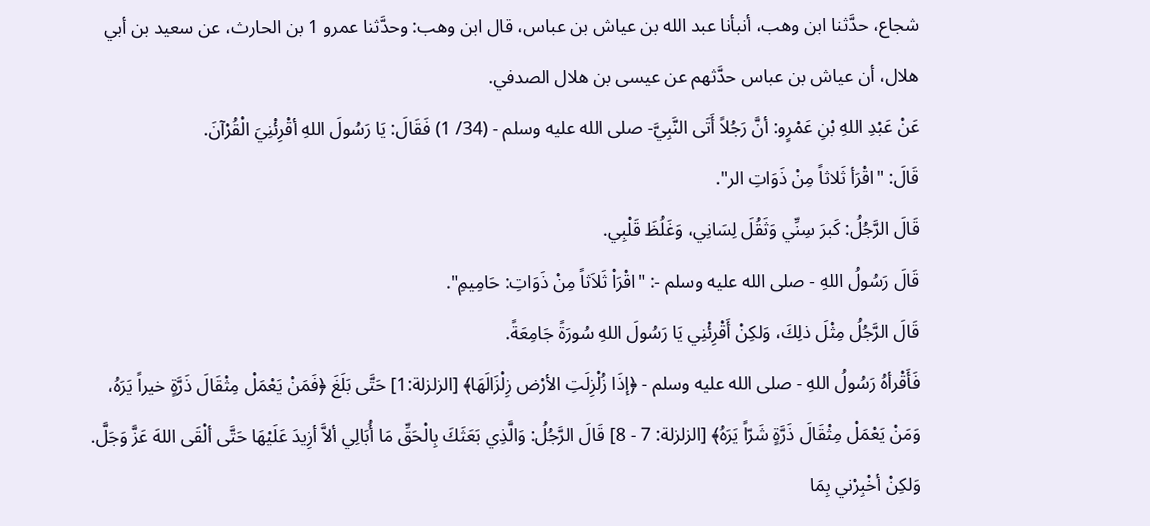شجاع، حدَّثنا ابن وهب، أنبأنا عبد الله بن عياش بن عباس، قال ابن وهب: وحدَّثنا عمرو 1 بن الحارث، عن سعيد بن أبي هلال، أن عياش بن عباس حدَّثهم عن عيسى بن هلال الصدفي.
عَنْ عَبْدِ اللهِ بْنِ عَمْرٍو: أنَّ رَجُلاً أَتَى النَّبِيَّ- صلى الله عليه وسلم - (34/ 1) فَقَالَ: يَا رَسُولَ اللهِ أقْرِئْنِيَ الْقُرْآنَ.
قَالَ: "اقْرَأ ثَلاثاً مِنْ ذَوَاتِ الر".
قَالَ الرَّجُلُ: كَبرَ سِنِّي وَثَقُلَ لِسَانِي، وَغَلُظَ قَلْبِي.
قَالَ رَسُولُ اللهِ - صلى الله عليه وسلم -: "اقْرَاْ ثَلاَثاً مِنْ ذَوَاتِ: حَامِيمِ".
قَالَ الرَّجُلُ مِثْلَ ذلِكَ، وَلكِنْ أَقْرِئْنِي يَا رَسُولَ اللهِ سُورَةً جَامِعَةً.
فَأَقْرأهُ رَسُولُ اللهِ - صلى الله عليه وسلم - ﴿إذَا زُلْزِلَتِ الأرْض زِلْزَالَهَا﴾ [الزلزلة:1] حَتَّى بَلَغَ ﴿فَمَنْ يَعْمَلْ مِثْقَالَ ذَرَّةٍ خيراً يَرَهُ، وَمَنْ يَعْمَلْ مِثْقَالَ ذَرَّةٍ شَرّاً يَرَهُ﴾ [الزلزلة: 7 - 8] قَالَ الرَّجُلُ: وَالَّذِي بَعَثَكَ بِالْحَقِّ مَا أُبَالِي ألاَّ أزِيدَ عَلَيْهَا حَتَّى ألْقَى اللهَ عَزَّ وَجَلَّ.
وَلكِنْ أخْبِرْني بِمَا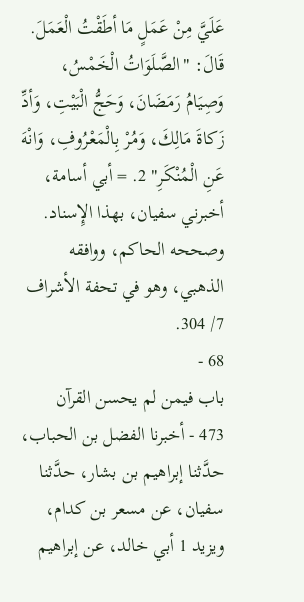عَلَيَّ مِنْ عَمَلٍ مَا أطَقْتُ الْعَمَلَ.
قَالَ: "الصَّلَوَاتُ الْخَمْسُ، وَصِيَامُ رَمَضَانَ، وَحَجُّ الْبَيْتِ، وَأدِّ زَكاةَ مَالِكَ، وَمُرْ بِالْمَعْرُوفِ، وَانْهَ عَنِ الْمُنْكَرِ" 2. = أبي أسامة، أخبرني سفيان، بهذا الإِسناد.
وصححه الحاكم، ووافقه الذهبي، وهو في تحفة الأشراف 7/ 304.
68 -
باب فيمن لم يحسن القرآن
473 - أخبرنا الفضل بن الحباب، حدَّثنا إبراهيم بن بشار، حدَّثنا سفيان، عن مسعر بن كدام، ويزيد 1 أبي خالد، عن إبراهيم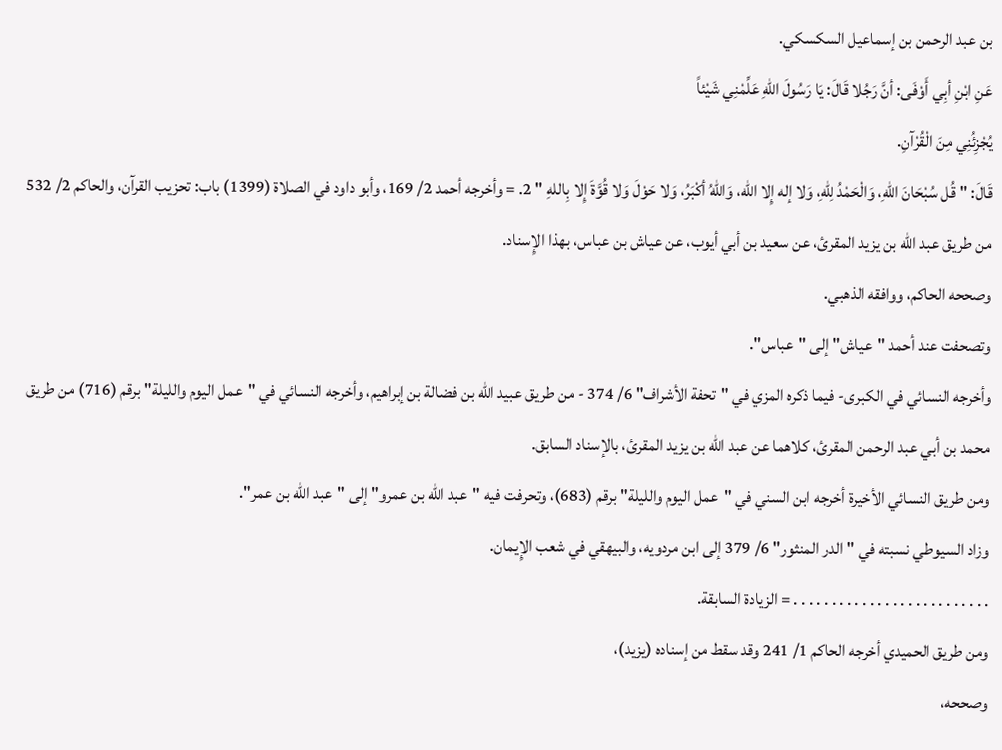بن عبد الرحمن بن إسماعيل السكسكي.
عَنِ ابْنِ أبِي أَوْفَى: أنَّ رَجُلا قَالَ: يَا رَسُولَ اللهِ عَلِّمْنِي شَيْئاً
يُجْزِئُنِي مِنَ الْقُرْآنِ.
قَالَ: "قُل سُبْحَانَ اللهِ، وَالْحَمْدُ لِلّهِ، وَلا إله إِلا الله، وَاللهُ أكْبَرُ، وَلا حَوْلَ وَلا قُوَّةَ إِلا بِاللهِ " 2. = وأخرجه أحمد 2/ 169، وأبو داود في الصلاة (1399) باب: تحزيب القرآن، والحاكم 2/ 532 من طريق عبد الله بن يزيد المقرئ، عن سعيد بن أبي أيوب، عن عياش بن عباس، بهذا الإِسناد.
وصححه الحاكم، ووافقه الذهبي.
وتصحفت عند أحمد "عياش" إلى "عباس".
وأخرجه النسائي في الكبرى- فيما ذكره المزي في "تحفة الأشراف" 6/ 374 - من طريق عبيد الله بن فضالة بن إبراهيم، وأخرجه النسائي في "عمل اليوم والليلة" برقم (716) من طريق محمد بن أبي عبد الرحمن المقرئ، كلاهما عن عبد الله بن يزيد المقرئ، بالإسناد السابق.
ومن طريق النسائي الأخيرة أخرجه ابن السني في "عمل اليوم والليلة" برقم (683)، وتحرفت فيه "عبد الله بن عمرو" إلى "عبد الله بن عمر".
وزاد السيوطي نسبته في "الدر المنثور" 6/ 379 إلى ابن مردويه، والبيهقي في شعب الإِيمان.
. . . . . . . . . . . . . . . . . . . . . . . . . . = الزيادة السابقة.
ومن طريق الحميدي أخرجه الحاكم 1/ 241 وقد سقط من إسناده (يزيد)،
وصححه،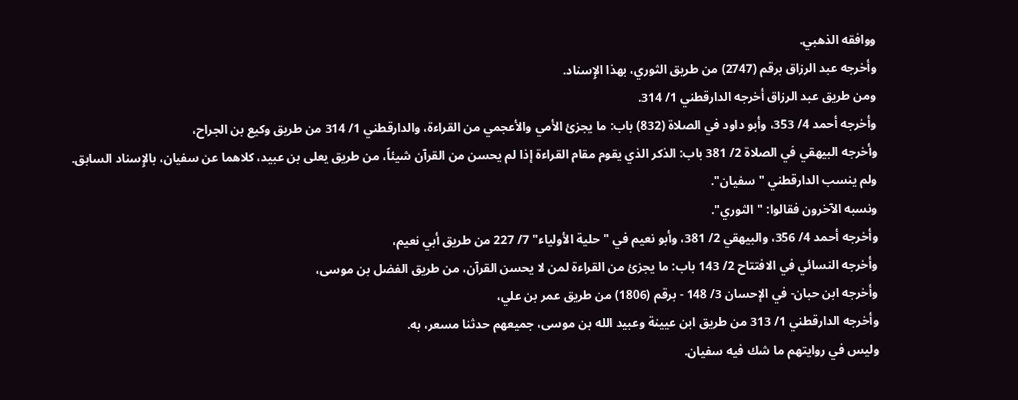ووافقه الذهبي.
وأخرجه عبد الرزاق برقم (2747) من طريق الثوري، بهذا الإِسناد.
ومن طريق عبد الرزاق أخرجه الدارقطني 1/ 314.
وأخرجه أحمد 4/ 353، وأبو داود في الصلاة (832) باب: ما يجزئ الأمي والأعجمي من القراءة، والدارقطني 1/ 314 من طريق وكيع بن الجراح،
وأخرجه البيهقي في الصلاة 2/ 381 باب: الذكر الذي يقوم مقام القراءة إذا لم يحسن من القرآن شيئاً، من طريق يعلى بن عبيد، كلاهما عن سفيان، بالإِسناد السابق.
ولم ينسب الدارقطني "سفيان".
ونسبه الآخرون فقالوا: "الثوري".
وأخرجه أحمد 4/ 356، والبيهقي 2/ 381، وأبو نعيم في "حلية الأولياء" 7/ 227 من طريق أبي نعيم،
وأخرجه النسائي في الافتتاح 2/ 143 باب: ما يجزئ من القراءة لمن لا يحسن القرآن، من طريق الفضل بن موسى،
وأخرجه ابن حبان- في الإحسان 3/ 148 - برقم (1806) من طريق عمر بن علي،
وأخرجه الدارقطني 1/ 313 من طريق ابن عيينة وعبيد الله بن موسى، جميعهم حدثنا مسعر، به.
وليس في روايتهم ما شك فيه سفيان.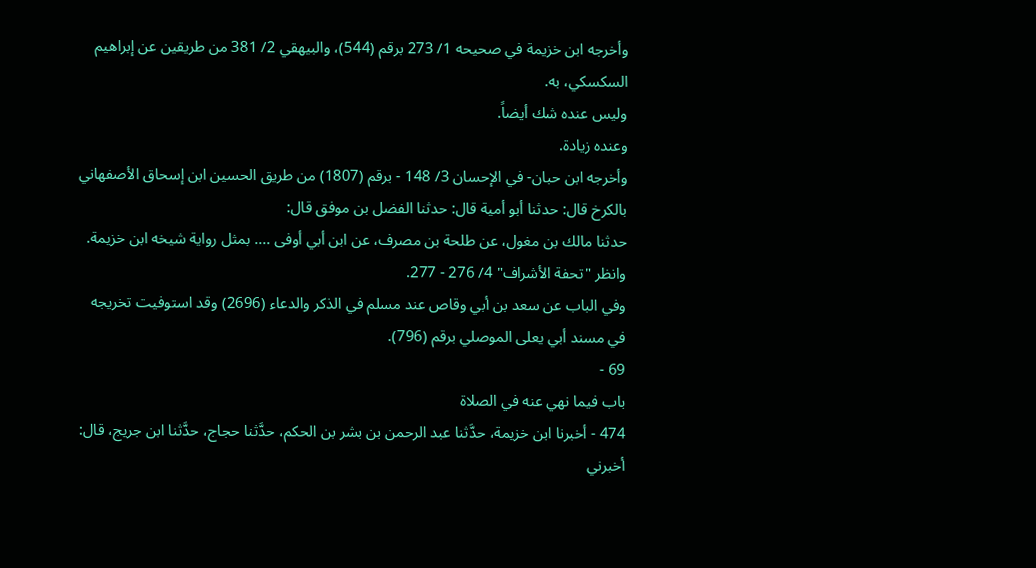وأخرجه ابن خزيمة في صحيحه 1/ 273 برقم (544)، والبيهقي 2/ 381 من طريقين عن إبراهيم السكسكي، به.
وليس عنده شك أيضاً.
وعنده زيادة.
وأخرجه ابن حبان- في الإحسان 3/ 148 - برقم (1807) من طريق الحسين ابن إسحاق الأصفهاني بالكرخ قال: حدثنا أبو أمية قال: حدثنا الفضل بن موفق قال:
حدثنا مالك بن مغول، عن طلحة بن مصرف، عن ابن أبي أوفى .... بمثل رواية شيخه ابن خزيمة.
وانظر "تحفة الأشراف" 4/ 276 - 277.
وفي الباب عن سعد بن أبي وقاص عند مسلم في الذكر والدعاء (2696) وقد استوفيت تخريجه في مسند أبي يعلى الموصلي برقم (796).
69 -
باب فيما نهي عنه في الصلاة
474 - أخبرنا ابن خزيمة، حدَّثنا عبد الرحمن بن بشر بن الحكم، حدَّثنا حجاج، حدَّثنا ابن جريج، قال: أخبرني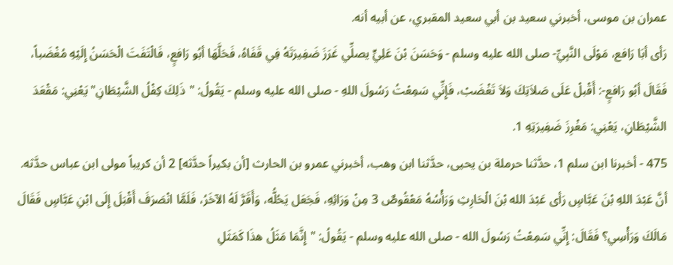عمران بن موسى، أخبرني سعيد بن أبي سعيد المقبري، عن أبيه أنه.
رَأى أبَا رَافع، مَوْلَى النَّبِيِّ- صلى الله عليه وسلم - وَحَسَنَ بْنَ عَلِيٍّ يصلِّي غَرَزَ ضَفِيرَتَهُ فِي قَفَاهُ، فَحَلَّهَا أبُو رَافعٍ، فَالْتَفَتَ الْحَسَنُ إِلَيْهِ مُغْضَباً، فَقَالَ أبُو رَافعٍ-: أَقْبلْ عَلَى صَلاَتِكَ وَلاَ تَغْضَبْ، فَإِنِّي سَمِعْتُ رَسُولَ اللهِ - صلى الله عليه وسلم - يَقُولُ: "ذَلِكَ كِفْلُ الشَّيْطَانِ" يَعْنِي: مَقْعَدَ الشَّيْطَانِ، يَعْنِي: مَغْرِزَ ضَفِيرَتِهِ 1.
475 - أخبرنا ابن سلم 1، حدَّثنا حرملة بن يحيى، حدَّثنا ابن وهب، أخبرني عمرو بن الحارث [أن بكيراً حدَّثه] 2 أن كريباً مولى ابن عباس حدَّثه.
أنَّ عَبْدَ اللهِ بْنَ عَبَّاسٍ رَأى عَبْدَ الله بْنَ الْحَارِثِ وَرَأْسُهُ مَعْقُوصٌ 3 مِنْ وَرَائِهِ، فَجَعَل يَحُلُّه، وَأَقَرَّ لَهُ الآخَرُ، فَلَمَّا انْصَرَفَ أَقْبَلَ إِلَى ابْنِ عَبَّاسٍ فَقَالَ مَالَكَ وَرَأْسِي؟ فَقَالَ: إِنِّي سَمِعْتُ رَسُولَ الله - صلى الله عليه وسلم - يَقُولُ: "إِنَّمَا مَثَلُ هذَا كَمَثَلِ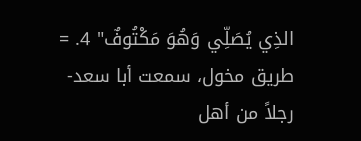الذِي يُصَلِّي وَهُوَ مَكْتُوفٌ" 4. = طريق مخول، سمعت أبا سعد- رجلاً من أهل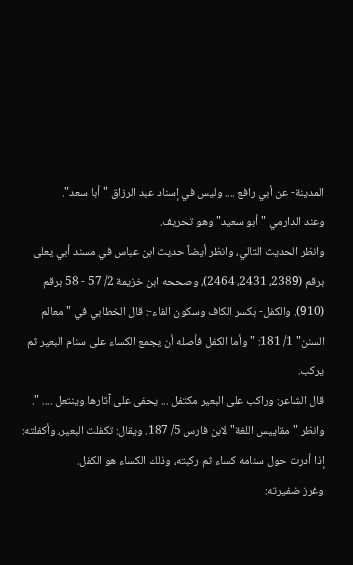المدينة- عن أبي رافع .... وليس في إسناد عبد الرزاق "أبا سعد".
وعند الدارمي "أبو سعيد" وهو تحريف.
وانظر الحديث التالي، وانظر أيضاً حديث ابن عباس في مسند أبي يعلى برقم (2389، 2431، 2464)، وصححه ابن خزيمة 2/ 57 - 58 برقم (910). والكفل- بكسر الكاف وسكون الفاء-: قال الخطابي في "معالم السنن" 1/ 181: "وأما الكفل فأصله أن يجمع الكساء على سنام البعير ثم يركب.
قال الشاعر: وراكب على البعير مكتفل ... يحفى على آثارها وينتعل .... ". وانظر "مقاييس اللغة" لابن فارس 5/ 187. ويقال: تكفلت البعير، وأكفلته: إذا أدرت حول سنامه كساء ثم ركبته، وذلك الكساء هو الكفل.
وغرز ضفيرته: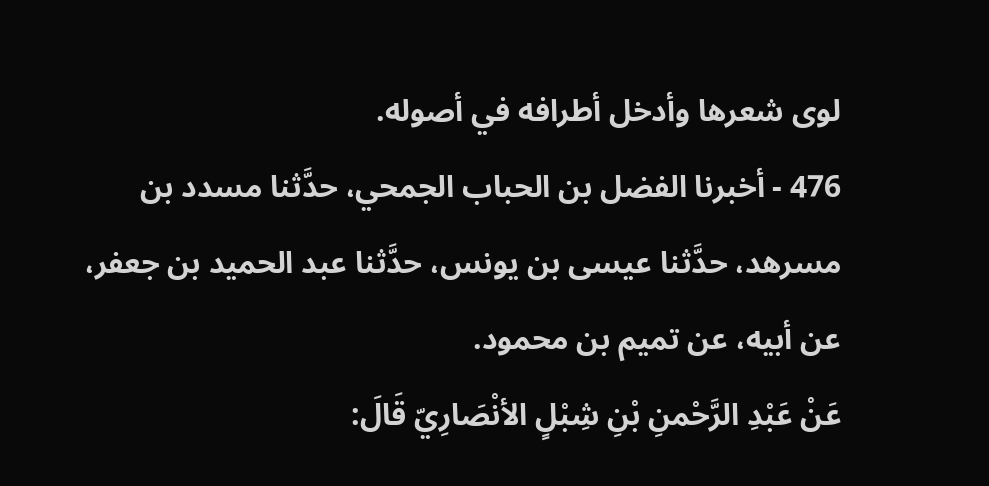لوى شعرها وأدخل أطرافه في أصوله.
476 - أخبرنا الفضل بن الحباب الجمحي، حدَّثنا مسدد بن مسرهد، حدَّثنا عيسى بن يونس، حدَّثنا عبد الحميد بن جعفر، عن أبيه، عن تميم بن محمود.
عَنْ عَبْدِ الرَّحْمنِ بْنِ شِبْلٍ الأنْصَارِيّ قَالَ: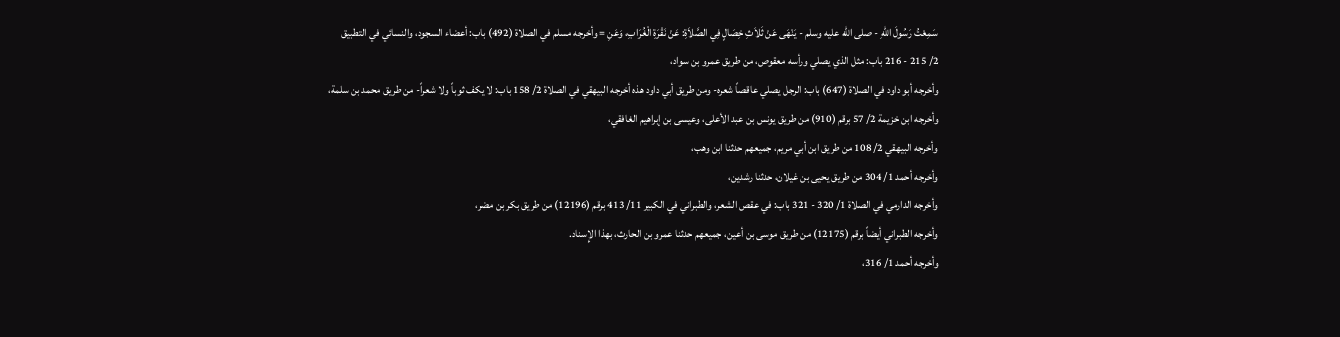سَمِعْتُ رَسُولَ اللهِ - صلى الله عليه وسلم - يَنْهَى عَنْ ثَلاَثِ خِصَالٍ فِي الصَّلاَةِ: عَنْ نَقْرَةِ الْغُرَابِ، وَعَنِ = وأخرجه مسلم في الصلاة (492) باب: أعضاء السجود، والنسائي في التطبيق
2/ 215 - 216 باب: مثل الذي يصلي ورأسه معقوص، من طريق عمرو بن سواد،
وأخرجه أبو داود في الصلاة (647) باب: الرجل يصلي عاقصاً شعره- ومن طريق أبي داود هذه أخرجه البيهقي في الصلاة 2/ 158 باب: لا يكف ثوباً ولا شعراً- من طريق محمد بن سلمة،
وأخرجه ابن خزيمة 2/ 57 برقم (910) من طريق يونس بن عبد الأعلى، وعيسى بن إبراهيم الغافقي،
وأخرجه البيهقي 2/ 108 من طريق ابن أبي مريم، جميعهم حدثنا ابن وهب،
وأخرجه أحمد 1/ 304 من طريق يحيى بن غيلان، حدثنا رشدين،
وأخرجه الدارمي في الصلاة 1/ 320 - 321 باب: في عقص الشعر، والطبراني في الكبير 11/ 413 برقم (12196) من طريق بكر بن مضر،
وأخرجه الطبراني أيضاً برقم (12175) من طريق موسى بن أعين، جميعهم حدثنا عمرو بن الحارث، بهذا الإِسناد.
وأخرجه أحمد 1/ 316،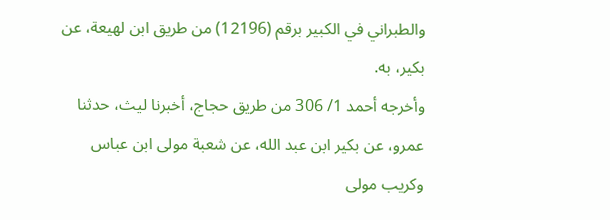والطبراني في الكبير برقم (12196) من طريق ابن لهيعة، عن بكير، به.
وأخرجه أحمد 1/ 306 من طريق حجاج، أخبرنا ليث، حدثنا عمرو، عن بكير ابن عبد الله، عن شعبة مولى ابن عباس وكريب مولى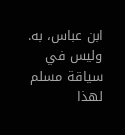ابن عباس، به.
وليس في سياقة مسلم لهذا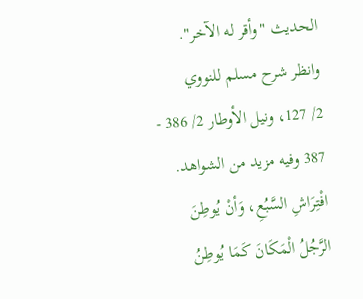الحديث "وأقر له الآخر".
وانظر شرح مسلم للنووي
2/ 127، ونيل الأوطار 2/ 386 - 387 وفيه مزيد من الشواهد.
افْتِرَاشِ السَّبُعِ، وَأنْ يُوطِنَ الرَّجُلُ الْمَكَانَ كَمَا يُوطِنُ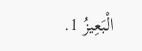الْبَعِيزُ 1.